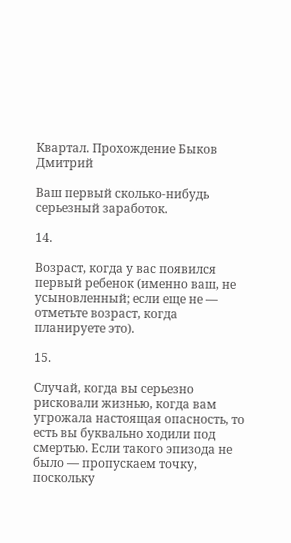Квартал. Прохождение Быков Дмитрий

Ваш первый сколько-нибудь серьезный заработок.

14.

Возраст, когда у вас появился первый ребенок (именно ваш, не усыновленный; если еще не — отметьте возраст, когда планируете это).

15.

Случай, когда вы серьезно рисковали жизнью, когда вам угрожала настоящая опасность, то есть вы буквально ходили под смертью. Если такого эпизода не было — пропускаем точку, поскольку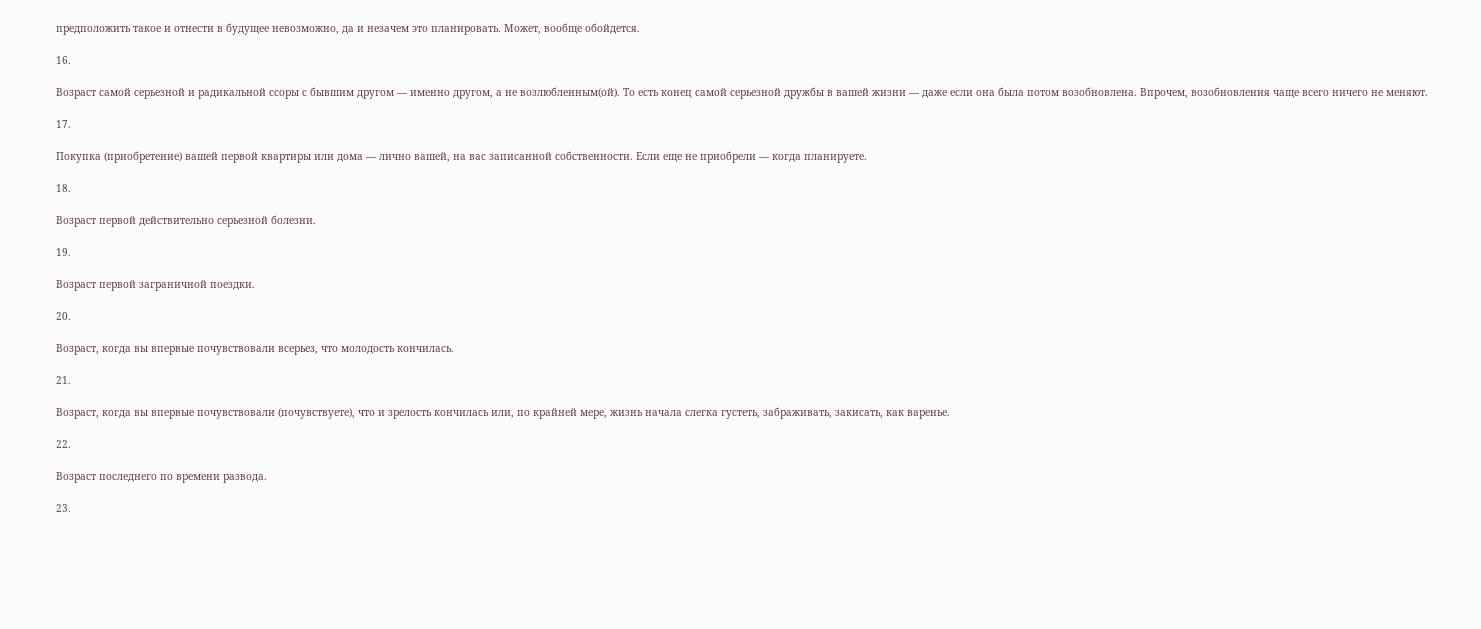предположить такое и отнести в будущее невозможно, да и незачем это планировать. Может, вообще обойдется.

16.

Возраст самой серьезной и радикальной ссоры с бывшим другом — именно другом, а не возлюбленным(ой). То есть конец самой серьезной дружбы в вашей жизни — даже если она была потом возобновлена. Впрочем, возобновления чаще всего ничего не меняют.

17.

Покупка (приобретение) вашей первой квартиры или дома — лично вашей, на вас записанной собственности. Если еще не приобрели — когда планируете.

18.

Возраст первой действительно серьезной болезни.

19.

Возраст первой заграничной поездки.

20.

Возраст, когда вы впервые почувствовали всерьез, что молодость кончилась.

21.

Возраст, когда вы впервые почувствовали (почувствуете), что и зрелость кончилась или, по крайней мере, жизнь начала слегка густеть, забраживать, закисать, как варенье.

22.

Возраст последнего по времени развода.

23.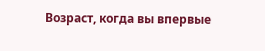Возраст, когда вы впервые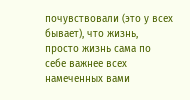почувствовали (это у всех бывает), что жизнь, просто жизнь сама по себе важнее всех намеченных вами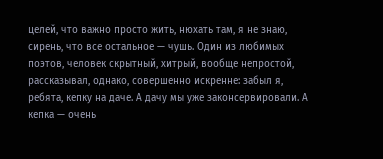целей, что важно просто жить, нюхать там, я не знаю, сирень, что все остальное — чушь. Один из любимых поэтов, человек скрытный, хитрый, вообще непростой, рассказывал, однако, совершенно искренне: забыл я, ребята, кепку на даче. А дачу мы уже законсервировали. А кепка — очень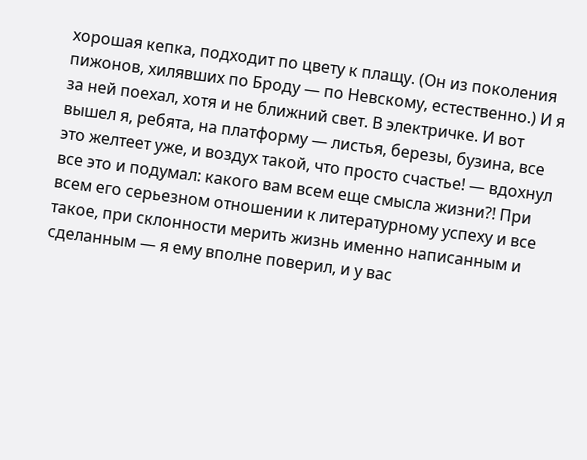хорошая кепка, подходит по цвету к плащу. (Он из поколения пижонов, хилявших по Броду — по Невскому, естественно.) И я за ней поехал, хотя и не ближний свет. В электричке. И вот вышел я, ребята, на платформу — листья, березы, бузина, все это желтеет уже, и воздух такой, что просто счастье! — вдохнул все это и подумал: какого вам всем еще смысла жизни?! При всем его серьезном отношении к литературному успеху и все такое, при склонности мерить жизнь именно написанным и сделанным — я ему вполне поверил, и у вас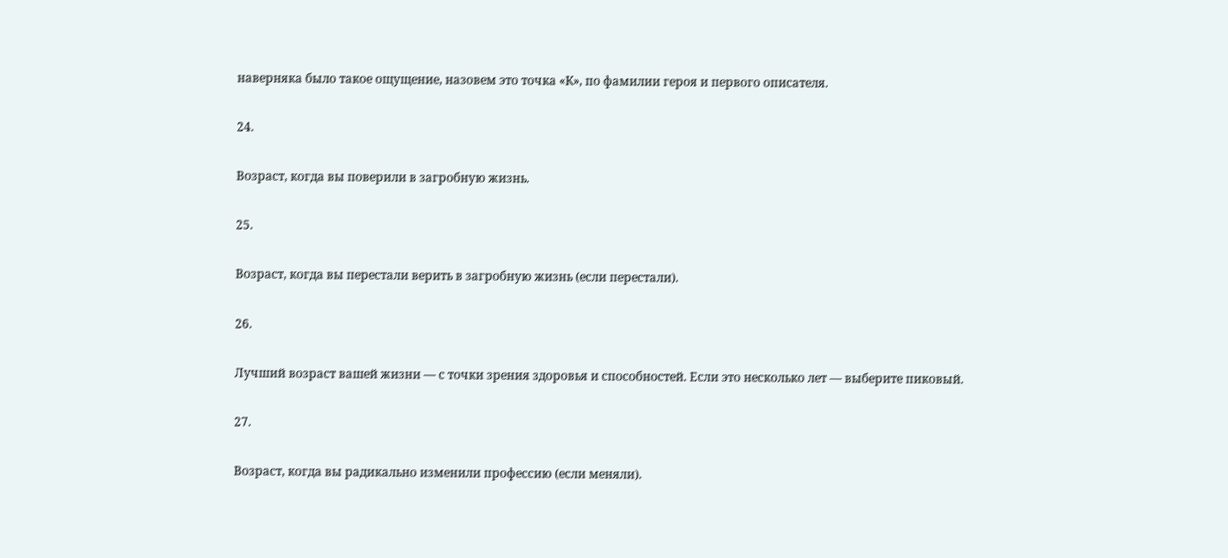наверняка было такое ощущение, назовем это точка «К», по фамилии героя и первого описателя.

24.

Возраст, когда вы поверили в загробную жизнь.

25.

Возраст, когда вы перестали верить в загробную жизнь (если перестали).

26.

Лучший возраст вашей жизни — с точки зрения здоровья и способностей. Если это несколько лет — выберите пиковый.

27.

Возраст, когда вы радикально изменили профессию (если меняли).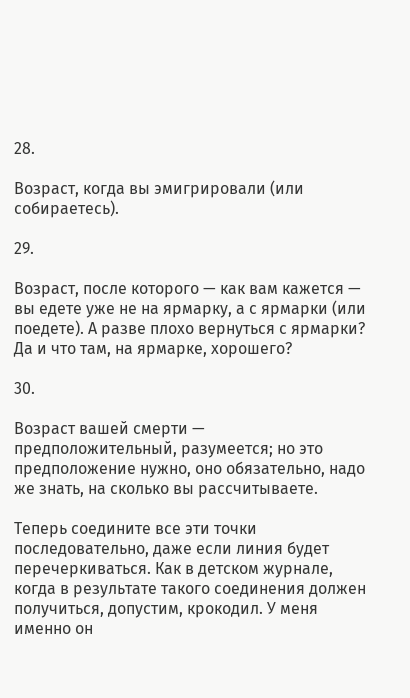28.

Возраст, когда вы эмигрировали (или собираетесь).

29.

Возраст, после которого — как вам кажется — вы едете уже не на ярмарку, а с ярмарки (или поедете). А разве плохо вернуться с ярмарки? Да и что там, на ярмарке, хорошего?

30.

Возраст вашей смерти — предположительный, разумеется; но это предположение нужно, оно обязательно, надо же знать, на сколько вы рассчитываете.

Теперь соедините все эти точки последовательно, даже если линия будет перечеркиваться. Как в детском журнале, когда в результате такого соединения должен получиться, допустим, крокодил. У меня именно он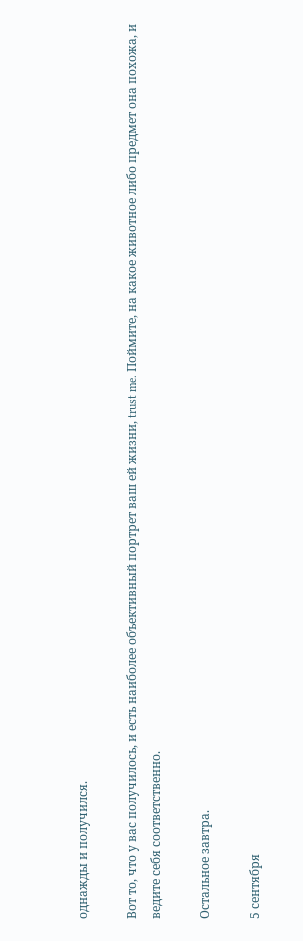однажды и получился.

Вот то, что у вас получилось, и есть наиболее объективный портрет ваш ей жизни, trust me. Поймите, на какое животное либо предмет она похожа, и ведите себя соответственно.

Остальное завтра.

5 сентября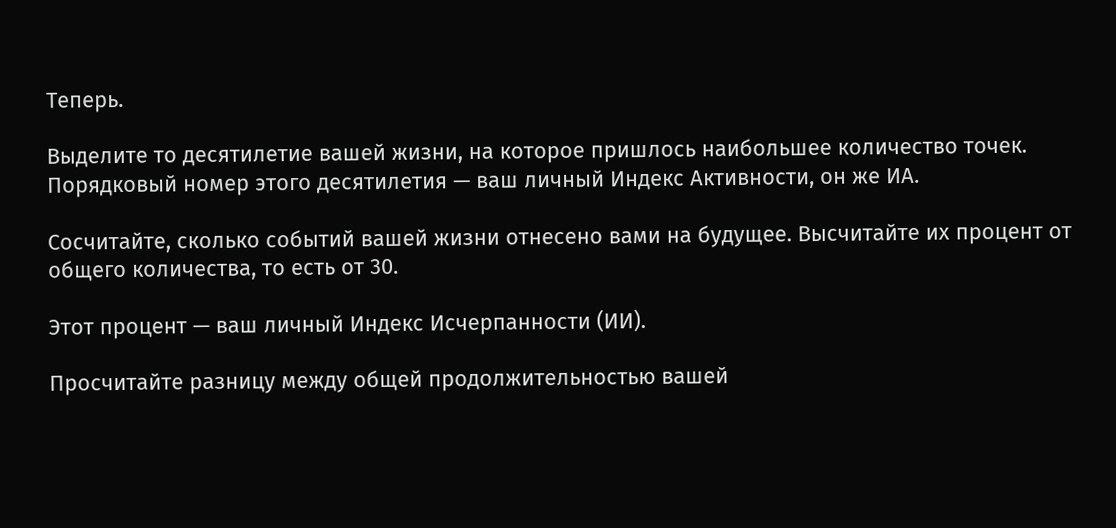Теперь.

Выделите то десятилетие вашей жизни, на которое пришлось наибольшее количество точек. Порядковый номер этого десятилетия — ваш личный Индекс Активности, он же ИА.

Сосчитайте, сколько событий вашей жизни отнесено вами на будущее. Высчитайте их процент от общего количества, то есть от 30.

Этот процент — ваш личный Индекс Исчерпанности (ИИ).

Просчитайте разницу между общей продолжительностью вашей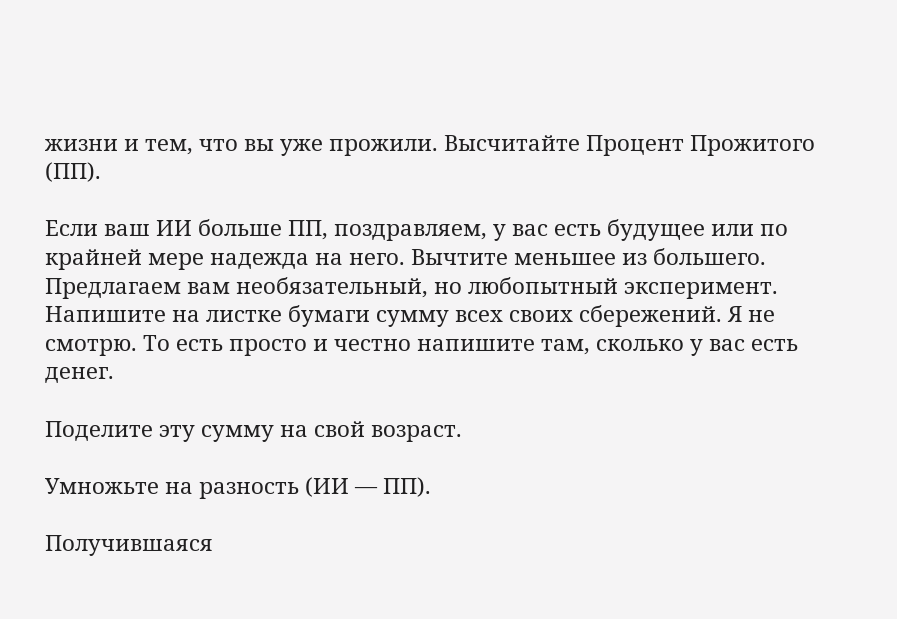жизни и тем, что вы уже прожили. Высчитайте Процент Прожитого (ПП).

Если ваш ИИ больше ПП, поздравляем, у вас есть будущее или по крайней мере надежда на него. Вычтите меньшее из большего. Предлагаем вам необязательный, но любопытный эксперимент. Напишите на листке бумаги сумму всех своих сбережений. Я не смотрю. То есть просто и честно напишите там, сколько у вас есть денег.

Поделите эту сумму на свой возраст.

Умножьте на разность (ИИ — ПП).

Получившаяся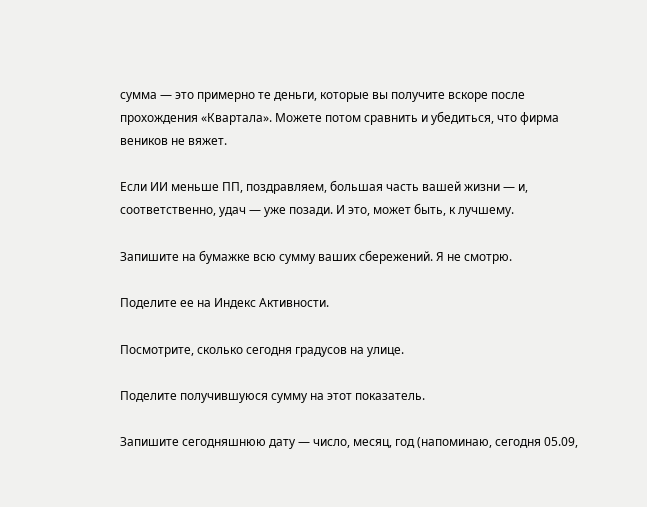сумма — это примерно те деньги, которые вы получите вскоре после прохождения «Квартала». Можете потом сравнить и убедиться, что фирма веников не вяжет.

Если ИИ меньше ПП, поздравляем, большая часть вашей жизни — и, соответственно, удач — уже позади. И это, может быть, к лучшему.

Запишите на бумажке всю сумму ваших сбережений. Я не смотрю.

Поделите ее на Индекс Активности.

Посмотрите, сколько сегодня градусов на улице.

Поделите получившуюся сумму на этот показатель.

Запишите сегодняшнюю дату — число, месяц, год (напоминаю, сегодня 05.09,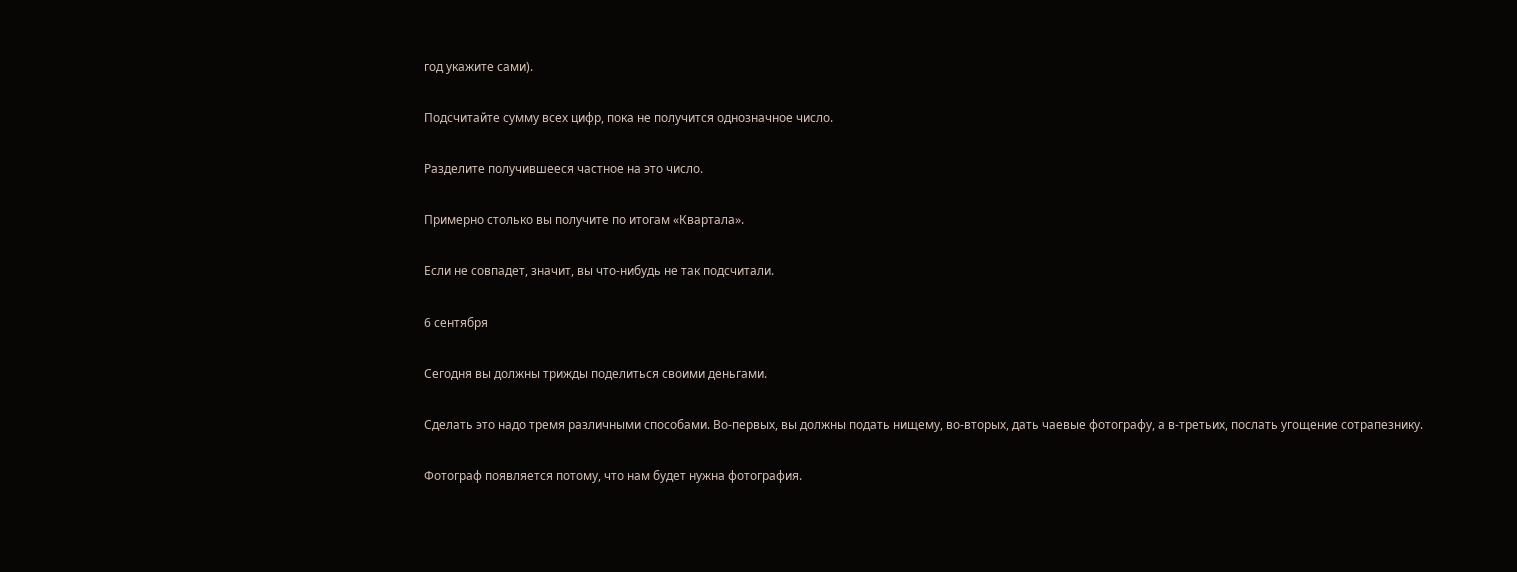год укажите сами).

Подсчитайте сумму всех цифр, пока не получится однозначное число.

Разделите получившееся частное на это число.

Примерно столько вы получите по итогам «Квартала».

Если не совпадет, значит, вы что-нибудь не так подсчитали.

6 сентября

Сегодня вы должны трижды поделиться своими деньгами.

Сделать это надо тремя различными способами. Во-первых, вы должны подать нищему, во-вторых, дать чаевые фотографу, а в-третьих, послать угощение сотрапезнику.

Фотограф появляется потому, что нам будет нужна фотография.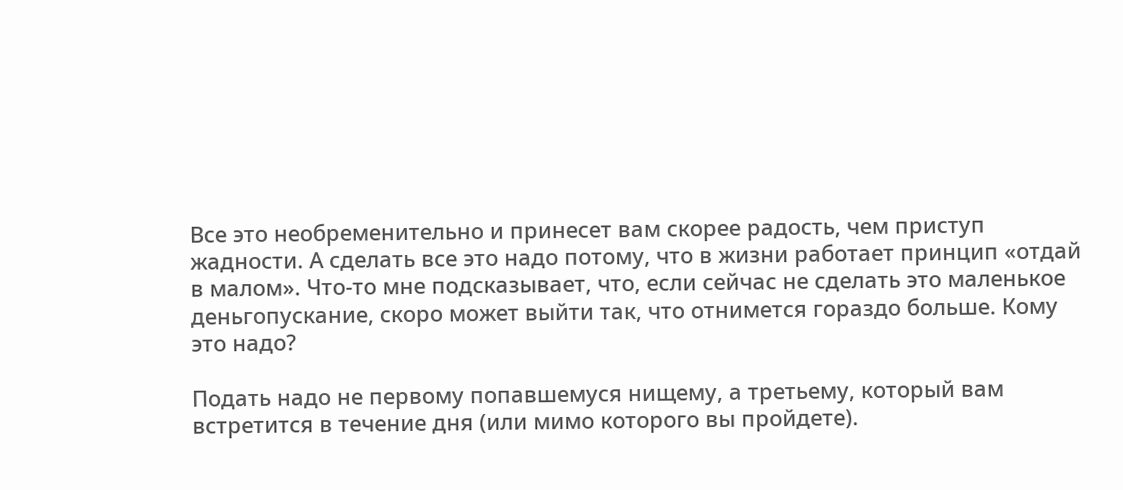Все это необременительно и принесет вам скорее радость, чем приступ жадности. А сделать все это надо потому, что в жизни работает принцип «отдай в малом». Что-то мне подсказывает, что, если сейчас не сделать это маленькое деньгопускание, скоро может выйти так, что отнимется гораздо больше. Кому это надо?

Подать надо не первому попавшемуся нищему, а третьему, который вам встретится в течение дня (или мимо которого вы пройдете).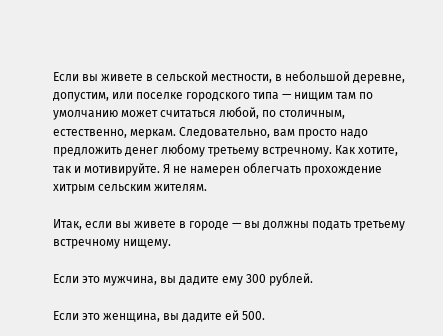Если вы живете в сельской местности, в небольшой деревне, допустим, или поселке городского типа — нищим там по умолчанию может считаться любой, по столичным, естественно, меркам. Следовательно, вам просто надо предложить денег любому третьему встречному. Как хотите, так и мотивируйте. Я не намерен облегчать прохождение хитрым сельским жителям.

Итак, если вы живете в городе — вы должны подать третьему встречному нищему.

Если это мужчина, вы дадите ему 300 рублей.

Если это женщина, вы дадите ей 500.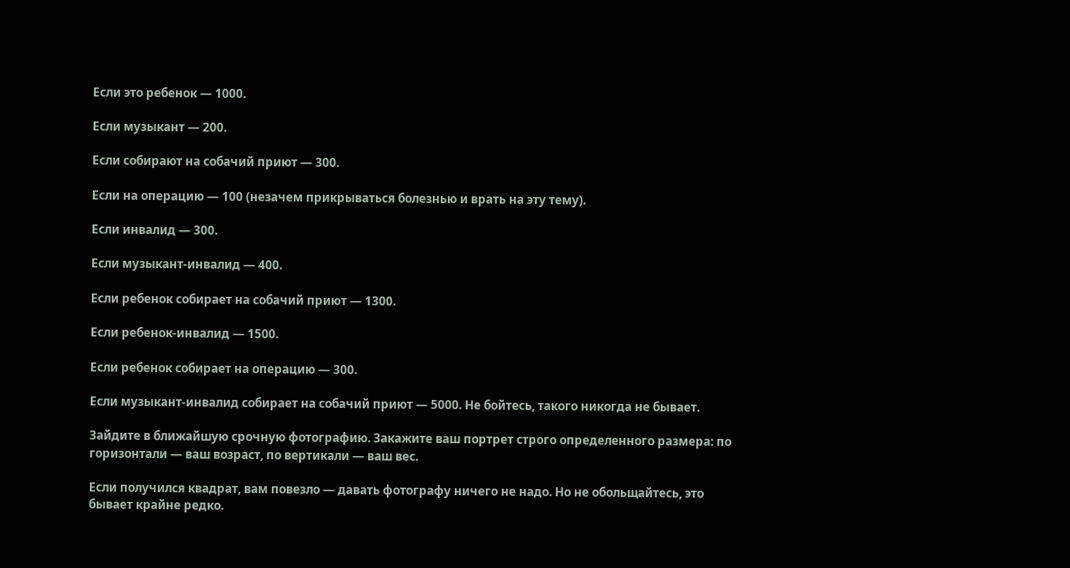Если это ребенок — 1000.

Если музыкант — 200.

Если собирают на собачий приют — 300.

Если на операцию — 100 (незачем прикрываться болезнью и врать на эту тему).

Если инвалид — 300.

Если музыкант-инвалид — 400.

Если ребенок собирает на собачий приют — 1300.

Если ребенок-инвалид — 1500.

Если ребенок собирает на операцию — 300.

Если музыкант-инвалид собирает на собачий приют — 5000. Не бойтесь, такого никогда не бывает.

Зайдите в ближайшую срочную фотографию. Закажите ваш портрет строго определенного размера: по горизонтали — ваш возраст, по вертикали — ваш вес.

Если получился квадрат, вам повезло — давать фотографу ничего не надо. Но не обольщайтесь, это бывает крайне редко.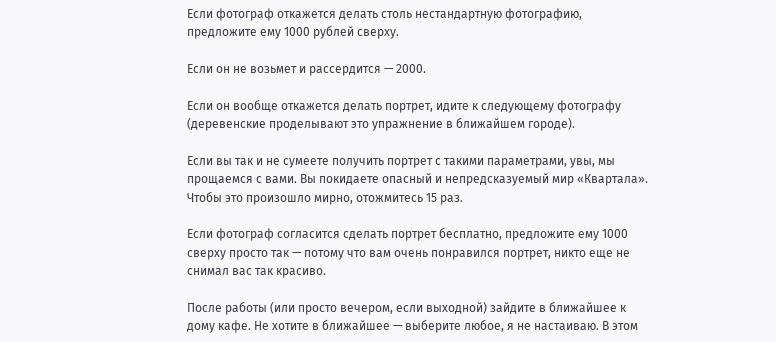Если фотограф откажется делать столь нестандартную фотографию, предложите ему 1000 рублей сверху.

Если он не возьмет и рассердится — 2000.

Если он вообще откажется делать портрет, идите к следующему фотографу (деревенские проделывают это упражнение в ближайшем городе).

Если вы так и не сумеете получить портрет с такими параметрами, увы, мы прощаемся с вами. Вы покидаете опасный и непредсказуемый мир «Квартала». Чтобы это произошло мирно, отожмитесь 15 раз.

Если фотограф согласится сделать портрет бесплатно, предложите ему 1000 сверху просто так — потому что вам очень понравился портрет, никто еще не снимал вас так красиво.

После работы (или просто вечером, если выходной) зайдите в ближайшее к дому кафе. Не хотите в ближайшее — выберите любое, я не настаиваю. В этом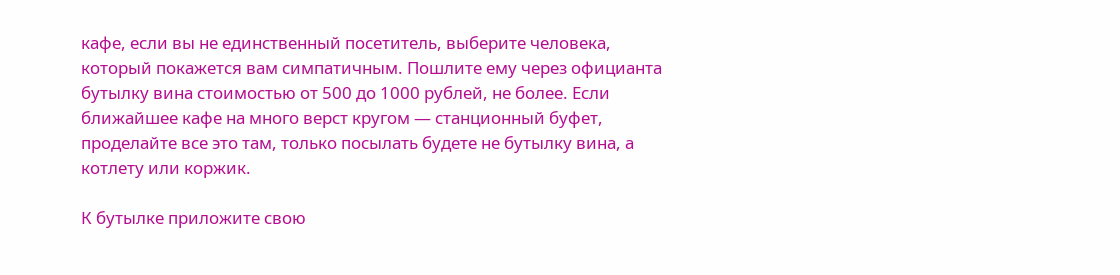кафе, если вы не единственный посетитель, выберите человека, который покажется вам симпатичным. Пошлите ему через официанта бутылку вина стоимостью от 500 до 1000 рублей, не более. Если ближайшее кафе на много верст кругом — станционный буфет, проделайте все это там, только посылать будете не бутылку вина, а котлету или коржик.

К бутылке приложите свою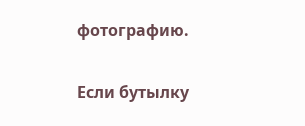фотографию.

Если бутылку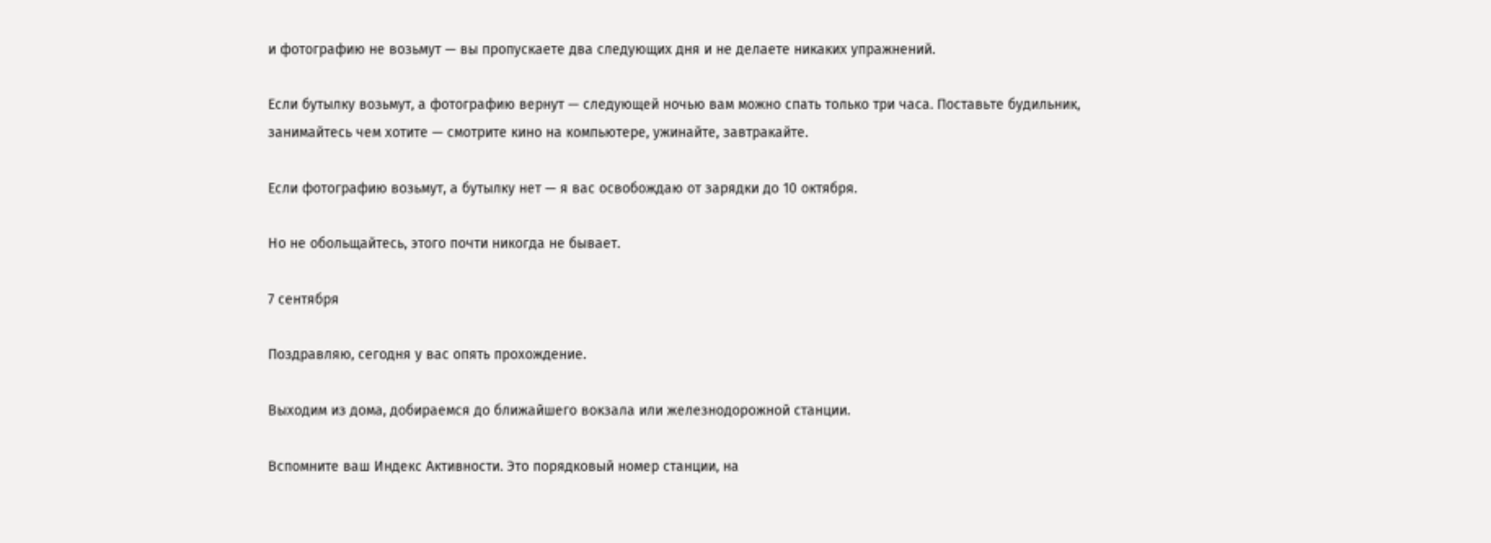и фотографию не возьмут — вы пропускаете два следующих дня и не делаете никаких упражнений.

Если бутылку возьмут, а фотографию вернут — следующей ночью вам можно спать только три часа. Поставьте будильник, занимайтесь чем хотите — смотрите кино на компьютере, ужинайте, завтракайте.

Если фотографию возьмут, а бутылку нет — я вас освобождаю от зарядки до 10 октября.

Но не обольщайтесь, этого почти никогда не бывает.

7 сентября

Поздравляю, сегодня у вас опять прохождение.

Выходим из дома, добираемся до ближайшего вокзала или железнодорожной станции.

Вспомните ваш Индекс Активности. Это порядковый номер станции, на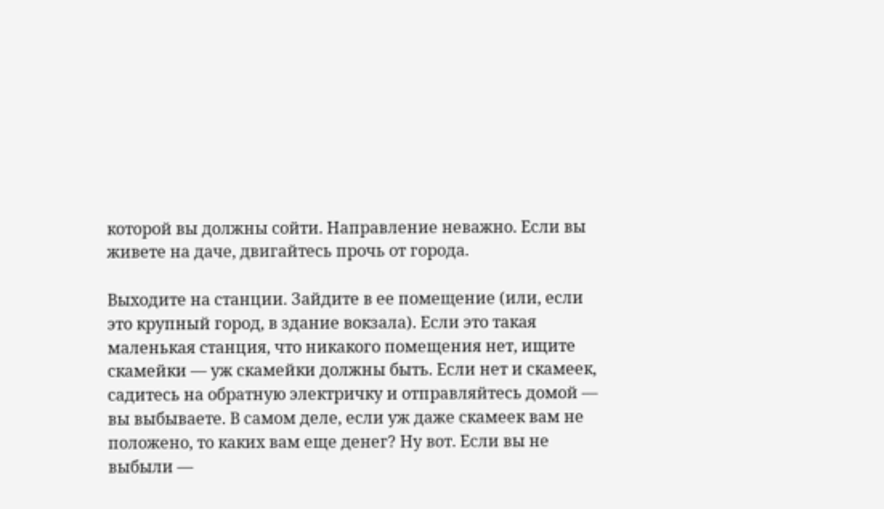которой вы должны сойти. Направление неважно. Если вы живете на даче, двигайтесь прочь от города.

Выходите на станции. Зайдите в ее помещение (или, если это крупный город, в здание вокзала). Если это такая маленькая станция, что никакого помещения нет, ищите скамейки — уж скамейки должны быть. Если нет и скамеек, садитесь на обратную электричку и отправляйтесь домой — вы выбываете. В самом деле, если уж даже скамеек вам не положено, то каких вам еще денег? Ну вот. Если вы не выбыли —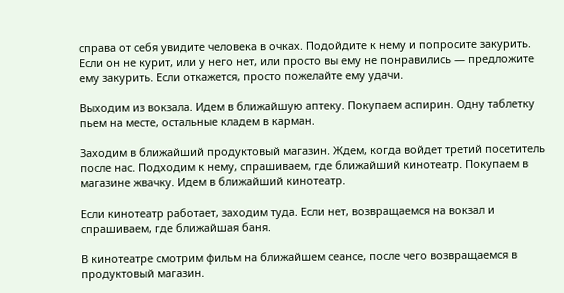справа от себя увидите человека в очках. Подойдите к нему и попросите закурить. Если он не курит, или у него нет, или просто вы ему не понравились — предложите ему закурить. Если откажется, просто пожелайте ему удачи.

Выходим из вокзала. Идем в ближайшую аптеку. Покупаем аспирин. Одну таблетку пьем на месте, остальные кладем в карман.

Заходим в ближайший продуктовый магазин. Ждем, когда войдет третий посетитель после нас. Подходим к нему, спрашиваем, где ближайший кинотеатр. Покупаем в магазине жвачку. Идем в ближайший кинотеатр.

Если кинотеатр работает, заходим туда. Если нет, возвращаемся на вокзал и спрашиваем, где ближайшая баня.

В кинотеатре смотрим фильм на ближайшем сеансе, после чего возвращаемся в продуктовый магазин.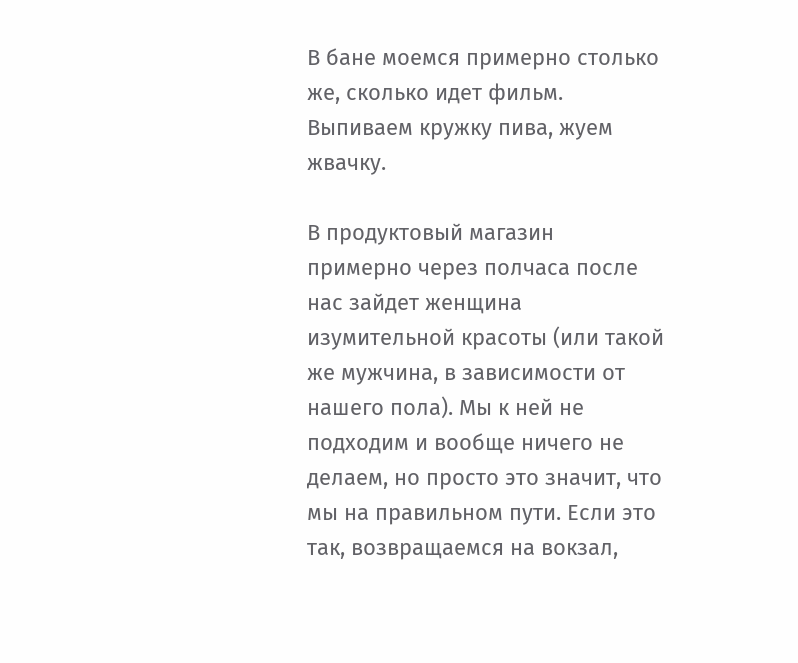В бане моемся примерно столько же, сколько идет фильм. Выпиваем кружку пива, жуем жвачку.

В продуктовый магазин примерно через полчаса после нас зайдет женщина изумительной красоты (или такой же мужчина, в зависимости от нашего пола). Мы к ней не подходим и вообще ничего не делаем, но просто это значит, что мы на правильном пути. Если это так, возвращаемся на вокзал,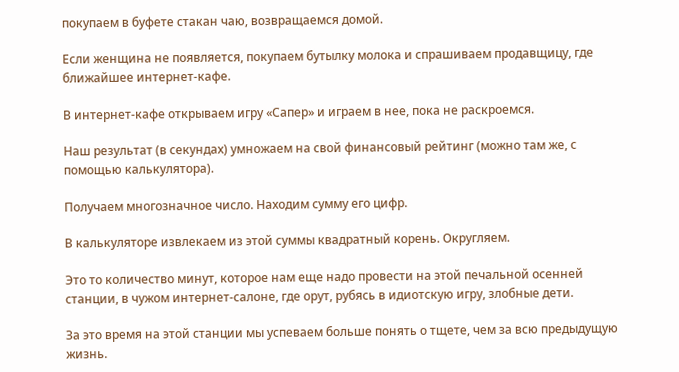покупаем в буфете стакан чаю, возвращаемся домой.

Если женщина не появляется, покупаем бутылку молока и спрашиваем продавщицу, где ближайшее интернет-кафе.

В интернет-кафе открываем игру «Сапер» и играем в нее, пока не раскроемся.

Наш результат (в секундах) умножаем на свой финансовый рейтинг (можно там же, с помощью калькулятора).

Получаем многозначное число. Находим сумму его цифр.

В калькуляторе извлекаем из этой суммы квадратный корень. Округляем.

Это то количество минут, которое нам еще надо провести на этой печальной осенней станции, в чужом интернет-салоне, где орут, рубясь в идиотскую игру, злобные дети.

За это время на этой станции мы успеваем больше понять о тщете, чем за всю предыдущую жизнь.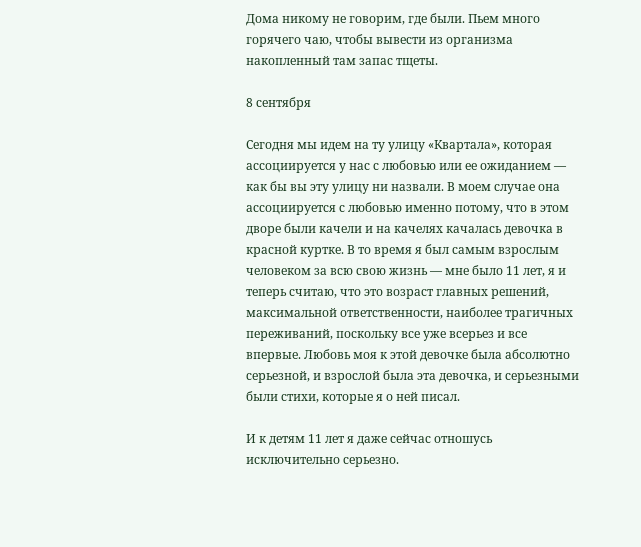Дома никому не говорим, где были. Пьем много горячего чаю, чтобы вывести из организма накопленный там запас тщеты.

8 сентября

Сегодня мы идем на ту улицу «Квартала», которая ассоциируется у нас с любовью или ее ожиданием — как бы вы эту улицу ни назвали. В моем случае она ассоциируется с любовью именно потому, что в этом дворе были качели и на качелях качалась девочка в красной куртке. В то время я был самым взрослым человеком за всю свою жизнь — мне было 11 лет, я и теперь считаю, что это возраст главных решений, максимальной ответственности, наиболее трагичных переживаний, поскольку все уже всерьез и все впервые. Любовь моя к этой девочке была абсолютно серьезной, и взрослой была эта девочка, и серьезными были стихи, которые я о ней писал.

И к детям 11 лет я даже сейчас отношусь исключительно серьезно.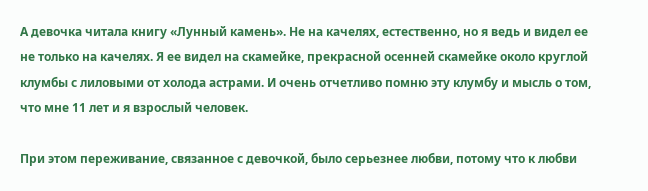А девочка читала книгу «Лунный камень». Не на качелях, естественно, но я ведь и видел ее не только на качелях. Я ее видел на скамейке, прекрасной осенней скамейке около круглой клумбы с лиловыми от холода астрами. И очень отчетливо помню эту клумбу и мысль о том, что мне 11 лет и я взрослый человек.

При этом переживание, связанное с девочкой, было серьезнее любви, потому что к любви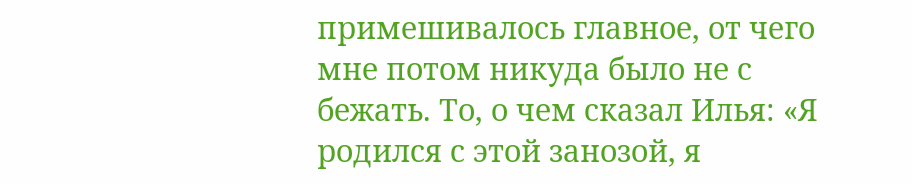примешивалось главное, от чего мне потом никуда было не с бежать. То, о чем сказал Илья: «Я родился с этой занозой, я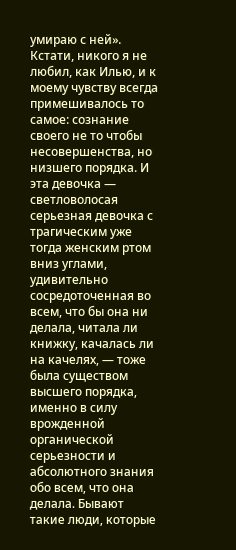умираю с ней». Кстати, никого я не любил, как Илью, и к моему чувству всегда примешивалось то самое: сознание своего не то чтобы несовершенства, но низшего порядка. И эта девочка — светловолосая серьезная девочка с трагическим уже тогда женским ртом вниз углами, удивительно сосредоточенная во всем, что бы она ни делала, читала ли книжку, качалась ли на качелях, — тоже была существом высшего порядка, именно в силу врожденной органической серьезности и абсолютного знания обо всем, что она делала. Бывают такие люди, которые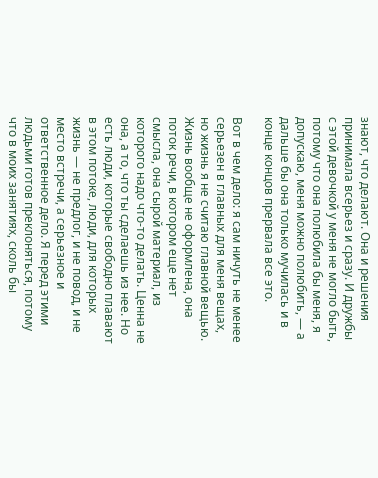знают, что делают. Она и решения принимала всерьез и сразу. И дружбы с этой девочкой у меня не могло быть, потому что она полюбила бы меня, я допускаю, меня можно полюбить, — а дальше бы она только мучилась и в конце концов прервала все это.

Вот в чем дело: я сам ничуть не менее серьезен в главных для меня вещах, но жизнь я не считаю главной вещью. Жизнь вообще не оформлена, она поток речи, в котором еще нет смысла, она сырой материал, из которого надо что-то делать. Ценна не она, а то, что ты сделаешь из нее. Но есть люди, которые свободно плавают в этом потоке, люди, для которых жизнь — не предлог, и не повод, и не место встречи, а серьезное и ответственное дело. Я перед этими людьми готов преклоняться, потому что в моих занятиях, сколь бы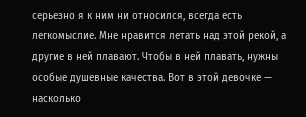серьезно я к ним ни относился, всегда есть легкомыслие. Мне нравится летать над этой рекой, а другие в ней плавают. Чтобы в ней плавать, нужны особые душевные качества. Вот в этой девочке — насколько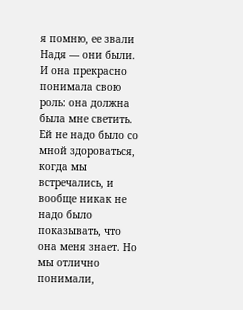я помню, ее звали Надя — они были. И она прекрасно понимала свою роль: она должна была мне светить. Ей не надо было со мной здороваться, когда мы встречались, и вообще никак не надо было показывать, что она меня знает. Но мы отлично понимали,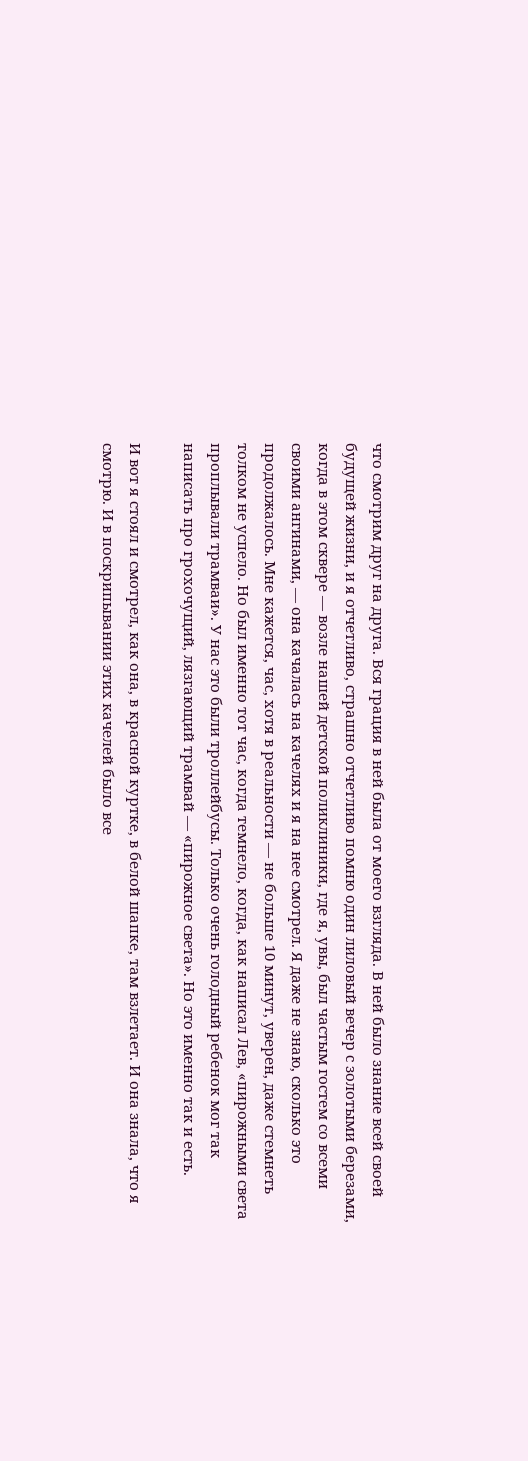что смотрим друг на друга. Вся грация в ней была от моего взгляда. В ней было знание всей своей будущей жизни, и я отчетливо, страшно отчетливо помню один лиловый вечер с золотыми березами, когда в этом сквере — возле нашей детской поликлиники, где я, увы, был частым гостем со всеми своими ангинами, — она качалась на качелях и я на нее смотрел. Я даже не знаю, сколько это продолжалось. Мне кажется, час, хотя в реальности — не больше 10 минут, уверен, даже стемнеть толком не успело. Но был именно тот час, когда темнело, когда, как написал Лев, «пирожными света проплывали трамваи». У нас это были троллейбусы. Только очень голодный ребенок мог так написать про грохочущий, лязгающий трамвай — «пирожное света». Но это именно так и есть.

И вот я стоял и смотрел, как она, в красной куртке, в белой шапке, там взлетает. И она знала, что я смотрю. И в поскрипывании этих качелей было все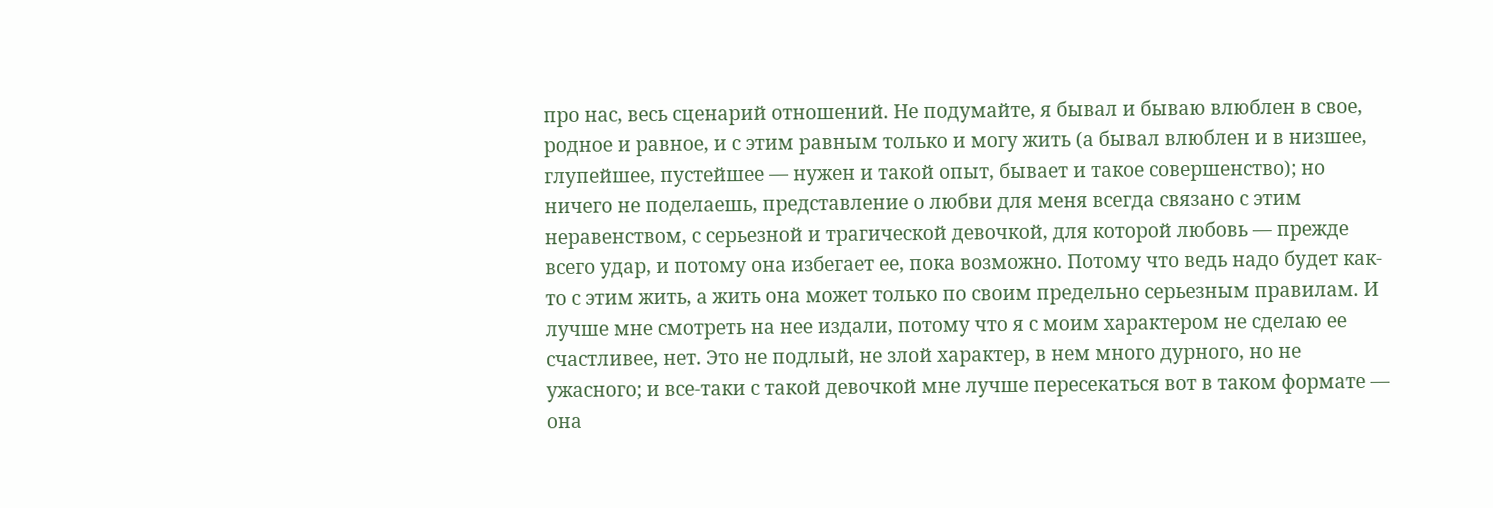про нас, весь сценарий отношений. Не подумайте, я бывал и бываю влюблен в свое, родное и равное, и с этим равным только и могу жить (а бывал влюблен и в низшее, глупейшее, пустейшее — нужен и такой опыт, бывает и такое совершенство); но ничего не поделаешь, представление о любви для меня всегда связано с этим неравенством, с серьезной и трагической девочкой, для которой любовь — прежде всего удар, и потому она избегает ее, пока возможно. Потому что ведь надо будет как-то с этим жить, а жить она может только по своим предельно серьезным правилам. И лучше мне смотреть на нее издали, потому что я с моим характером не сделаю ее счастливее, нет. Это не подлый, не злой характер, в нем много дурного, но не ужасного; и все-таки с такой девочкой мне лучше пересекаться вот в таком формате — она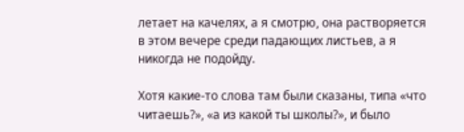летает на качелях, а я смотрю, она растворяется в этом вечере среди падающих листьев, а я никогда не подойду.

Хотя какие-то слова там были сказаны, типа «что читаешь?», «а из какой ты школы?», и было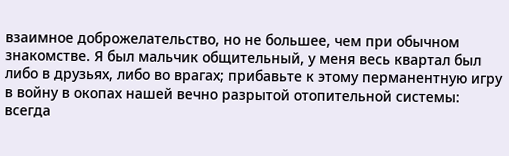взаимное доброжелательство, но не большее, чем при обычном знакомстве. Я был мальчик общительный, у меня весь квартал был либо в друзьях, либо во врагах; прибавьте к этому перманентную игру в войну в окопах нашей вечно разрытой отопительной системы: всегда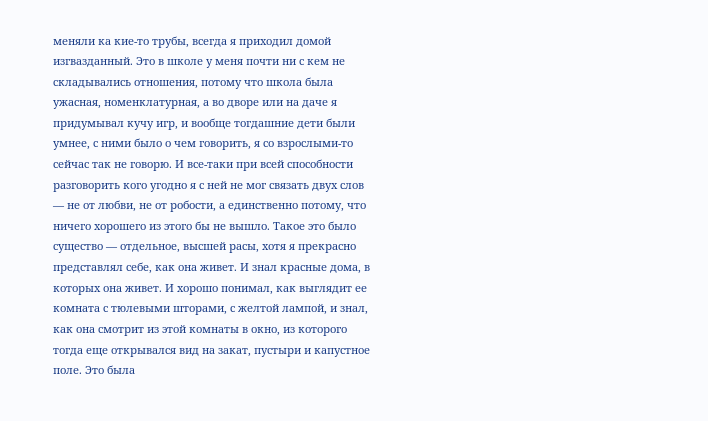меняли ка кие-то трубы, всегда я приходил домой изгвазданный. Это в школе у меня почти ни с кем не складывались отношения, потому что школа была ужасная, номенклатурная, а во дворе или на даче я придумывал кучу игр, и вообще тогдашние дети были умнее, с ними было о чем говорить, я со взрослыми-то сейчас так не говорю. И все-таки при всей способности разговорить кого угодно я с ней не мог связать двух слов — не от любви, не от робости, а единственно потому, что ничего хорошего из этого бы не вышло. Такое это было существо — отдельное, высшей расы, хотя я прекрасно представлял себе, как она живет. И знал красные дома, в которых она живет. И хорошо понимал, как выглядит ее комната с тюлевыми шторами, с желтой лампой, и знал, как она смотрит из этой комнаты в окно, из которого тогда еще открывался вид на закат, пустыри и капустное поле. Это была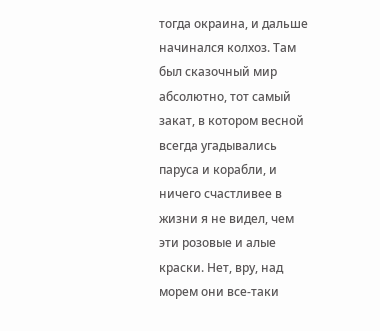тогда окраина, и дальше начинался колхоз. Там был сказочный мир абсолютно, тот самый закат, в котором весной всегда угадывались паруса и корабли, и ничего счастливее в жизни я не видел, чем эти розовые и алые краски. Нет, вру, над морем они все-таки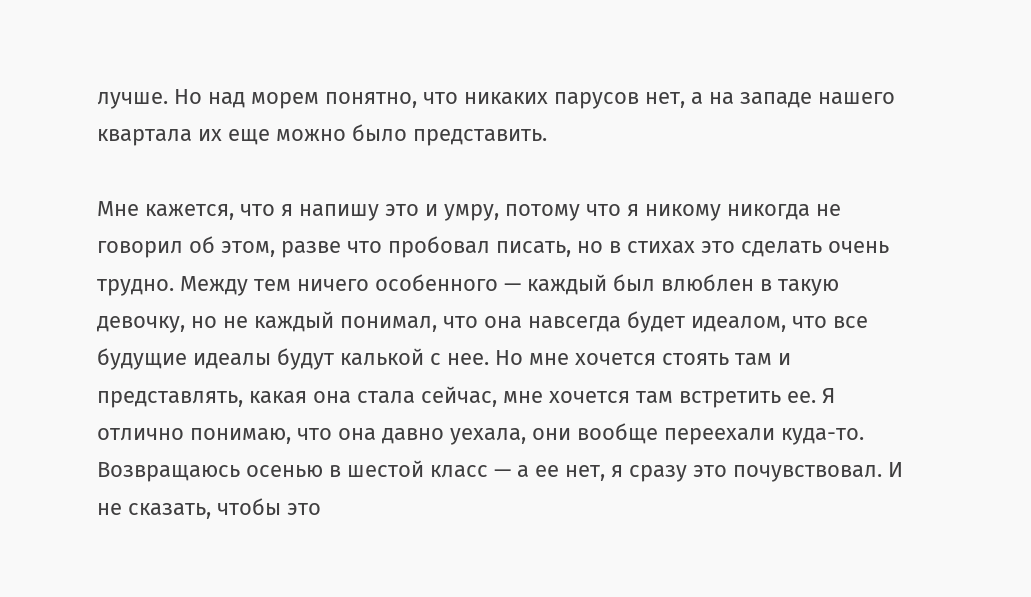лучше. Но над морем понятно, что никаких парусов нет, а на западе нашего квартала их еще можно было представить.

Мне кажется, что я напишу это и умру, потому что я никому никогда не говорил об этом, разве что пробовал писать, но в стихах это сделать очень трудно. Между тем ничего особенного — каждый был влюблен в такую девочку, но не каждый понимал, что она навсегда будет идеалом, что все будущие идеалы будут калькой с нее. Но мне хочется стоять там и представлять, какая она стала сейчас, мне хочется там встретить ее. Я отлично понимаю, что она давно уехала, они вообще переехали куда-то. Возвращаюсь осенью в шестой класс — а ее нет, я сразу это почувствовал. И не сказать, чтобы это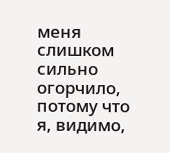меня слишком сильно огорчило, потому что я, видимо,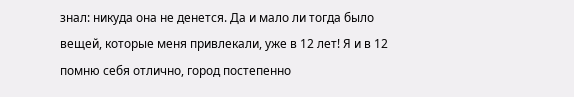знал: никуда она не денется. Да и мало ли тогда было вещей, которые меня привлекали, уже в 12 лет! Я и в 12 помню себя отлично, город постепенно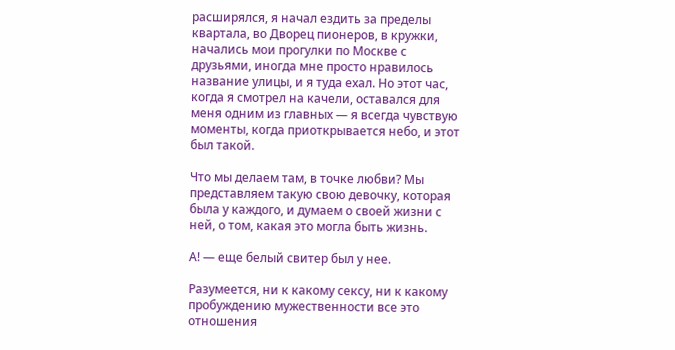расширялся, я начал ездить за пределы квартала, во Дворец пионеров, в кружки, начались мои прогулки по Москве с друзьями, иногда мне просто нравилось название улицы, и я туда ехал. Но этот час, когда я смотрел на качели, оставался для меня одним из главных — я всегда чувствую моменты, когда приоткрывается небо, и этот был такой.

Что мы делаем там, в точке любви? Мы представляем такую свою девочку, которая была у каждого, и думаем о своей жизни с ней, о том, какая это могла быть жизнь.

А! — еще белый свитер был у нее.

Разумеется, ни к какому сексу, ни к какому пробуждению мужественности все это отношения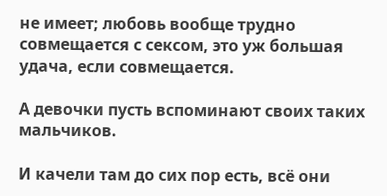не имеет; любовь вообще трудно совмещается с сексом, это уж большая удача, если совмещается.

А девочки пусть вспоминают своих таких мальчиков.

И качели там до сих пор есть, всё они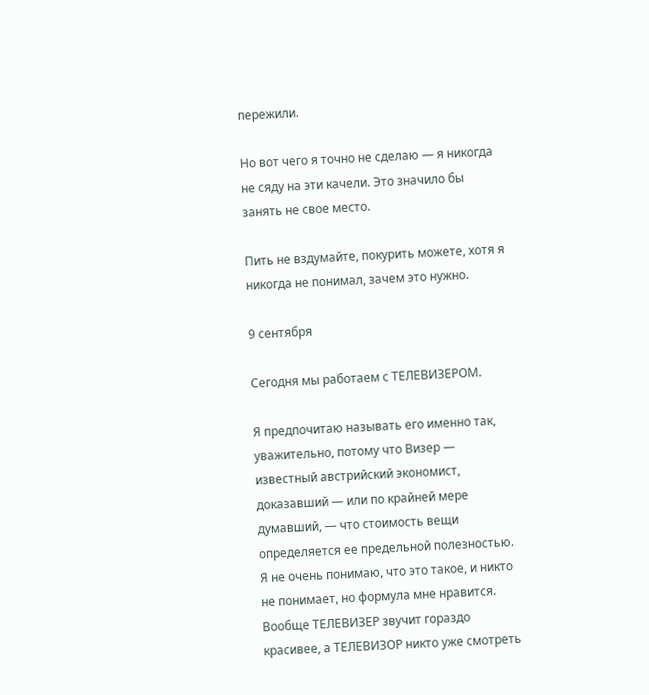пережили.

Но вот чего я точно не сделаю — я никогда не сяду на эти качели. Это значило бы занять не свое место.

Пить не вздумайте, покурить можете, хотя я никогда не понимал, зачем это нужно.

9 сентября

Сегодня мы работаем с ТЕЛЕВИЗЕРОМ.

Я предпочитаю называть его именно так, уважительно, потому что Визер — известный австрийский экономист, доказавший — или по крайней мере думавший, — что стоимость вещи определяется ее предельной полезностью. Я не очень понимаю, что это такое, и никто не понимает, но формула мне нравится. Вообще ТЕЛЕВИЗЕР звучит гораздо красивее, а ТЕЛЕВИЗОР никто уже смотреть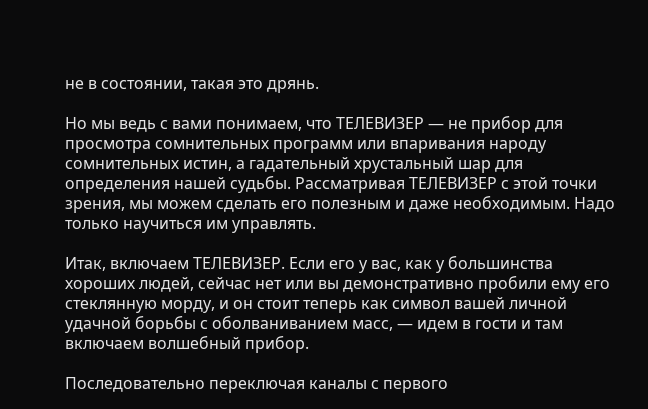не в состоянии, такая это дрянь.

Но мы ведь с вами понимаем, что ТЕЛЕВИЗЕР — не прибор для просмотра сомнительных программ или впаривания народу сомнительных истин, а гадательный хрустальный шар для определения нашей судьбы. Рассматривая ТЕЛЕВИЗЕР с этой точки зрения, мы можем сделать его полезным и даже необходимым. Надо только научиться им управлять.

Итак, включаем ТЕЛЕВИЗЕР. Если его у вас, как у большинства хороших людей, сейчас нет или вы демонстративно пробили ему его стеклянную морду, и он стоит теперь как символ вашей личной удачной борьбы с оболваниванием масс, — идем в гости и там включаем волшебный прибор.

Последовательно переключая каналы с первого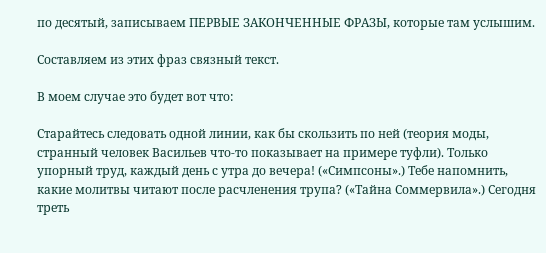по десятый, записываем ПЕРВЫЕ ЗАКОНЧЕННЫЕ ФРАЗЫ, которые там услышим.

Составляем из этих фраз связный текст.

В моем случае это будет вот что:

Старайтесь следовать одной линии, как бы скользить по ней (теория моды, странный человек Васильев что-то показывает на примере туфли). Только упорный труд, каждый день с утра до вечера! («Симпсоны».) Тебе напомнить, какие молитвы читают после расчленения трупа? («Тайна Соммервила».) Сегодня треть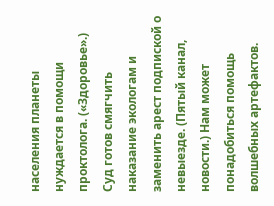населения планеты нуждается в помощи проктолога. («Здоровье».) Суд готов смягчить наказание экологам и заменить арест подпиской о невыезде. (Пятый канал, новости.) Нам может понадобиться помощь волшебных артефактов.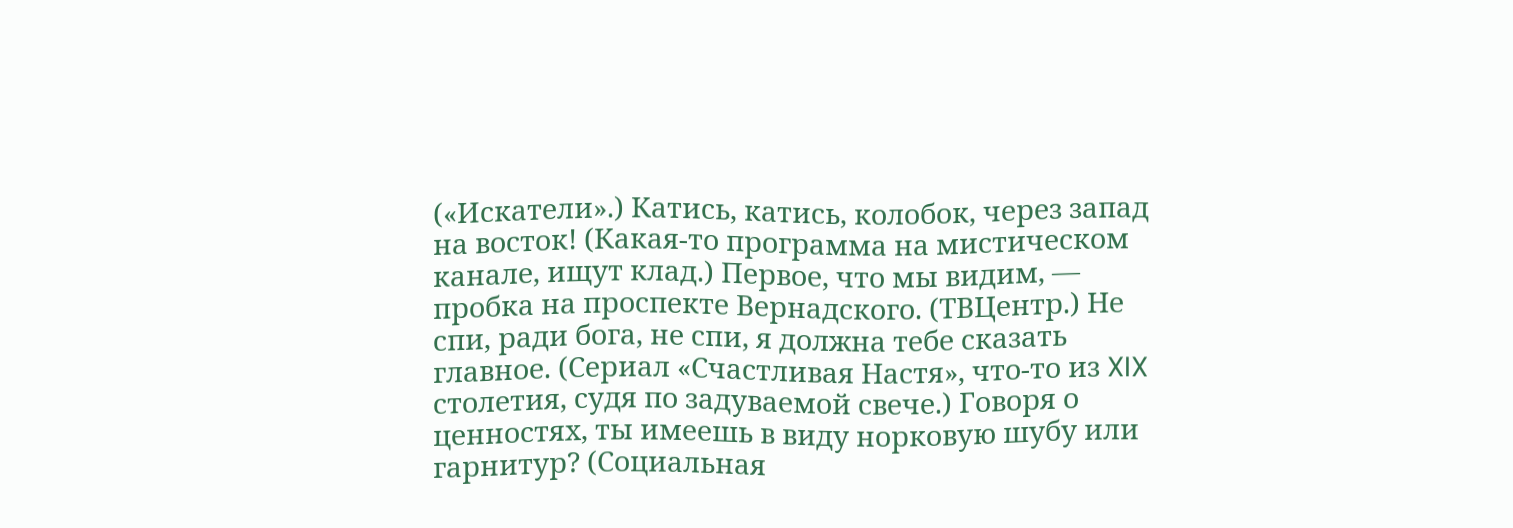(«Искатели».) Катись, катись, колобок, через запад на восток! (Какая-то программа на мистическом канале, ищут клад.) Первое, что мы видим, — пробка на проспекте Вернадского. (ТВЦентр.) Не спи, ради бога, не спи, я должна тебе сказать главное. (Сериал «Счастливая Настя», что-то из XIX столетия, судя по задуваемой свече.) Говоря о ценностях, ты имеешь в виду норковую шубу или гарнитур? (Социальная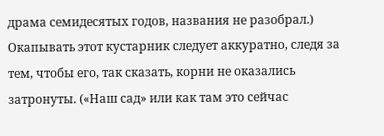драма семидесятых годов, названия не разобрал.) Окапывать этот кустарник следует аккуратно, следя за тем, чтобы его, так сказать, корни не оказались затронуты. («Наш сад» или как там это сейчас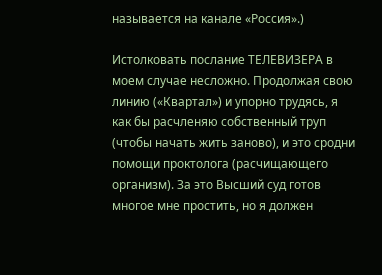называется на канале «Россия».)

Истолковать послание ТЕЛЕВИЗЕРА в моем случае несложно. Продолжая свою линию («Квартал») и упорно трудясь, я как бы расчленяю собственный труп (чтобы начать жить заново), и это сродни помощи проктолога (расчищающего организм). За это Высший суд готов многое мне простить, но я должен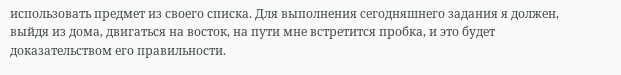использовать предмет из своего списка. Для выполнения сегодняшнего задания я должен, выйдя из дома, двигаться на восток, на пути мне встретится пробка, и это будет доказательством его правильности.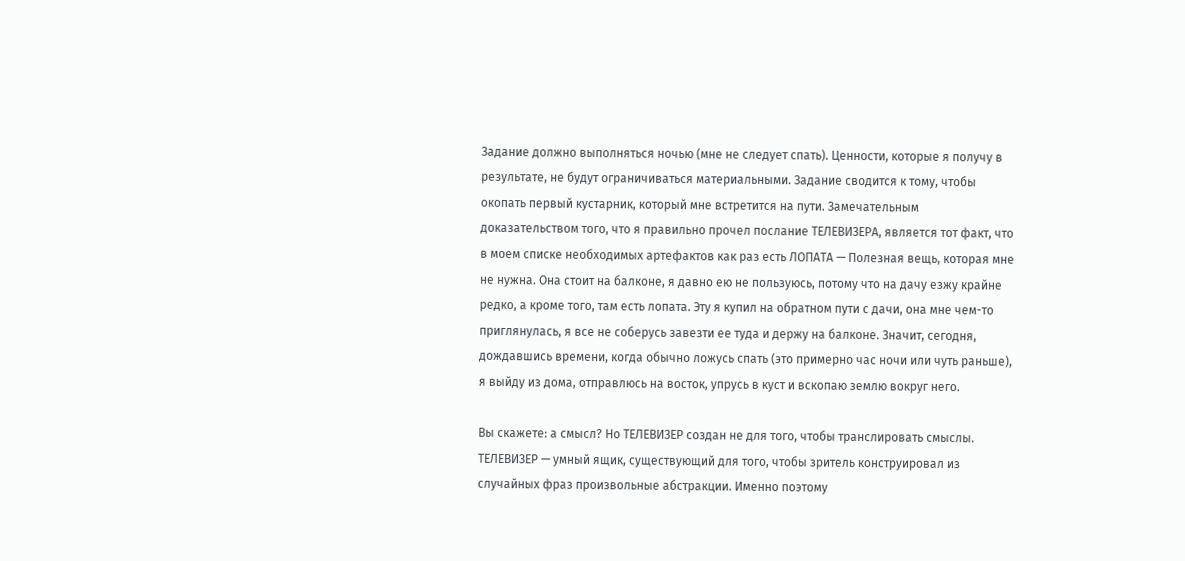Задание должно выполняться ночью (мне не следует спать). Ценности, которые я получу в результате, не будут ограничиваться материальными. Задание сводится к тому, чтобы окопать первый кустарник, который мне встретится на пути. Замечательным доказательством того, что я правильно прочел послание ТЕЛЕВИЗЕРА, является тот факт, что в моем списке необходимых артефактов как раз есть ЛОПАТА — Полезная вещь, которая мне не нужна. Она стоит на балконе, я давно ею не пользуюсь, потому что на дачу езжу крайне редко, а кроме того, там есть лопата. Эту я купил на обратном пути с дачи, она мне чем-то приглянулась, я все не соберусь завезти ее туда и держу на балконе. Значит, сегодня, дождавшись времени, когда обычно ложусь спать (это примерно час ночи или чуть раньше), я выйду из дома, отправлюсь на восток, упрусь в куст и вскопаю землю вокруг него.

Вы скажете: а смысл? Но ТЕЛЕВИЗЕР создан не для того, чтобы транслировать смыслы. ТЕЛЕВИЗЕР — умный ящик, существующий для того, чтобы зритель конструировал из случайных фраз произвольные абстракции. Именно поэтому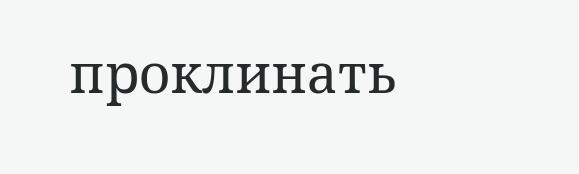проклинать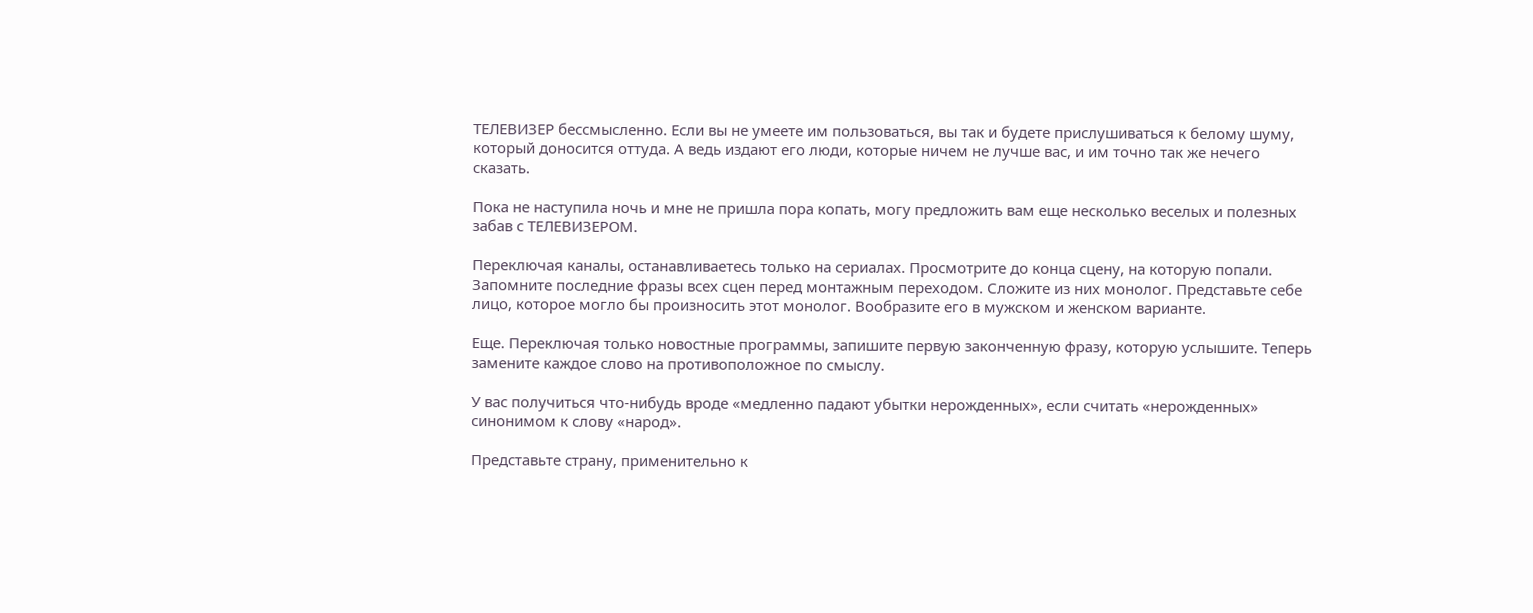ТЕЛЕВИЗЕР бессмысленно. Если вы не умеете им пользоваться, вы так и будете прислушиваться к белому шуму, который доносится оттуда. А ведь издают его люди, которые ничем не лучше вас, и им точно так же нечего сказать.

Пока не наступила ночь и мне не пришла пора копать, могу предложить вам еще несколько веселых и полезных забав с ТЕЛЕВИЗЕРОМ.

Переключая каналы, останавливаетесь только на сериалах. Просмотрите до конца сцену, на которую попали. Запомните последние фразы всех сцен перед монтажным переходом. Сложите из них монолог. Представьте себе лицо, которое могло бы произносить этот монолог. Вообразите его в мужском и женском варианте.

Еще. Переключая только новостные программы, запишите первую законченную фразу, которую услышите. Теперь замените каждое слово на противоположное по смыслу.

У вас получиться что-нибудь вроде «медленно падают убытки нерожденных», если считать «нерожденных» синонимом к слову «народ».

Представьте страну, применительно к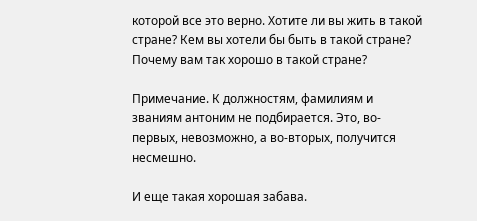которой все это верно. Хотите ли вы жить в такой стране? Кем вы хотели бы быть в такой стране? Почему вам так хорошо в такой стране?

Примечание. К должностям, фамилиям и званиям антоним не подбирается. Это, во-первых, невозможно, а во-вторых, получится несмешно.

И еще такая хорошая забава.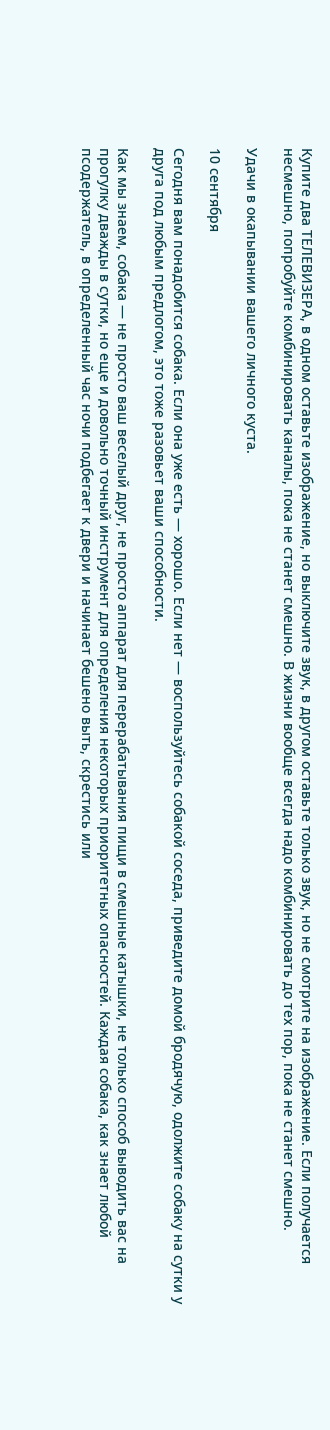Купите два ТЕЛЕВИЗЕРА, в одном оставьте изображение, но выключите звук, в другом оставьте только звук, но не смотрите на изображение. Если получается несмешно, попробуйте комбинировать каналы, пока не станет смешно. В жизни вообще всегда надо комбинировать до тех пор, пока не станет смешно.

Удачи в окапывании вашего личного куста.

10 сентября

Сегодня вам понадобится собака. Если она уже есть — хорошо. Если нет — воспользуйтесь собакой соседа, приведите домой бродячую, одолжите собаку на сутки у друга под любым предлогом, это тоже разовьет ваши способности.

Как мы знаем, собака — не просто ваш веселый друг, не просто аппарат для перерабатывания пищи в смешные катышки, не только способ выводить вас на прогулку дважды в сутки, но еще и довольно точный инструмент для определения некоторых приоритетных опасностей. Каждая собака, как знает любой псодержатель, в определенный час ночи подбегает к двери и начинает бешено выть, скрестись или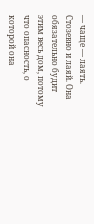— чаще — лаять. Стозевно и лаяй. Она обязательно будит этим весь дом, потому что опасность, о которой она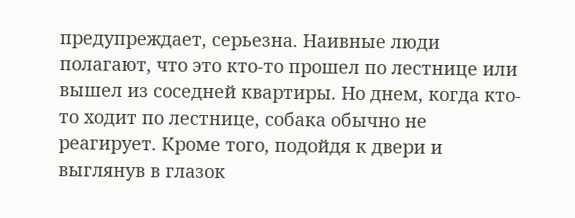предупреждает, серьезна. Наивные люди полагают, что это кто-то прошел по лестнице или вышел из соседней квартиры. Но днем, когда кто-то ходит по лестнице, собака обычно не реагирует. Кроме того, подойдя к двери и выглянув в глазок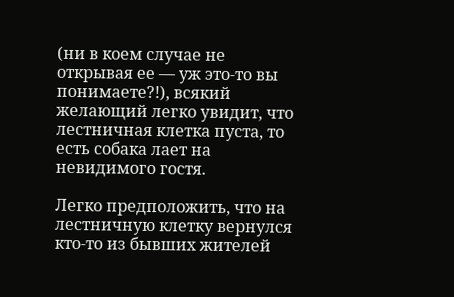(ни в коем случае не открывая ее — уж это-то вы понимаете?!), всякий желающий легко увидит, что лестничная клетка пуста, то есть собака лает на невидимого гостя.

Легко предположить, что на лестничную клетку вернулся кто-то из бывших жителей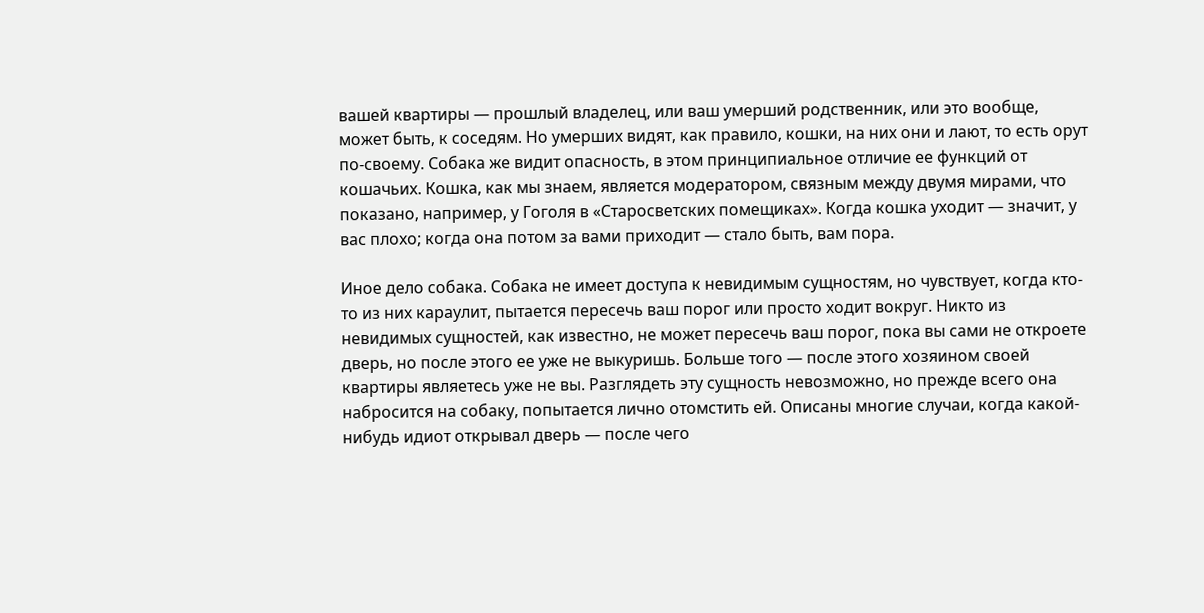вашей квартиры — прошлый владелец, или ваш умерший родственник, или это вообще, может быть, к соседям. Но умерших видят, как правило, кошки, на них они и лают, то есть орут по-своему. Собака же видит опасность, в этом принципиальное отличие ее функций от кошачьих. Кошка, как мы знаем, является модератором, связным между двумя мирами, что показано, например, у Гоголя в «Старосветских помещиках». Когда кошка уходит — значит, у вас плохо; когда она потом за вами приходит — стало быть, вам пора.

Иное дело собака. Собака не имеет доступа к невидимым сущностям, но чувствует, когда кто-то из них караулит, пытается пересечь ваш порог или просто ходит вокруг. Никто из невидимых сущностей, как известно, не может пересечь ваш порог, пока вы сами не откроете дверь, но после этого ее уже не выкуришь. Больше того — после этого хозяином своей квартиры являетесь уже не вы. Разглядеть эту сущность невозможно, но прежде всего она набросится на собаку, попытается лично отомстить ей. Описаны многие случаи, когда какой-нибудь идиот открывал дверь — после чего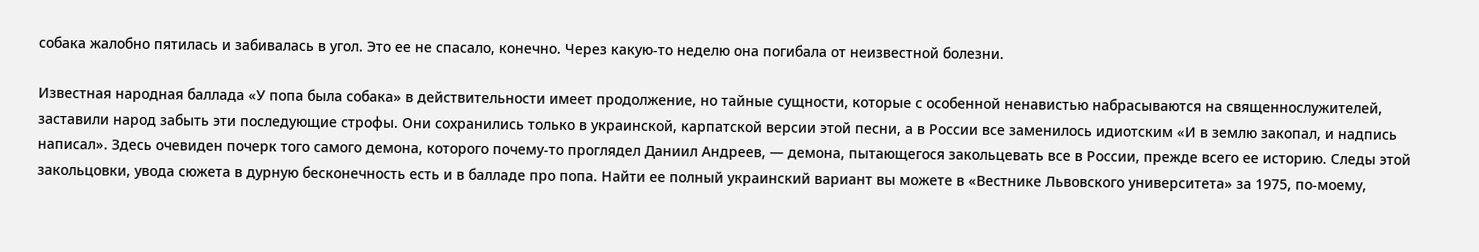собака жалобно пятилась и забивалась в угол. Это ее не спасало, конечно. Через какую-то неделю она погибала от неизвестной болезни.

Известная народная баллада «У попа была собака» в действительности имеет продолжение, но тайные сущности, которые с особенной ненавистью набрасываются на священнослужителей, заставили народ забыть эти последующие строфы. Они сохранились только в украинской, карпатской версии этой песни, а в России все заменилось идиотским «И в землю закопал, и надпись написал». Здесь очевиден почерк того самого демона, которого почему-то проглядел Даниил Андреев, — демона, пытающегося закольцевать все в России, прежде всего ее историю. Следы этой закольцовки, увода сюжета в дурную бесконечность есть и в балладе про попа. Найти ее полный украинский вариант вы можете в «Вестнике Львовского университета» за 1975, по-моему,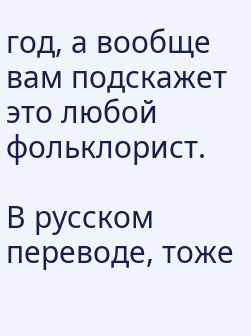год, а вообще вам подскажет это любой фольклорист.

В русском переводе, тоже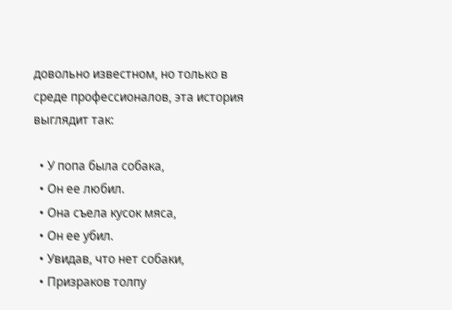довольно известном, но только в среде профессионалов, эта история выглядит так:

  • У попа была собака,
  • Он ее любил.
  • Она съела кусок мяса,
  • Он ее убил.
  • Увидав, что нет собаки,
  • Призраков толпу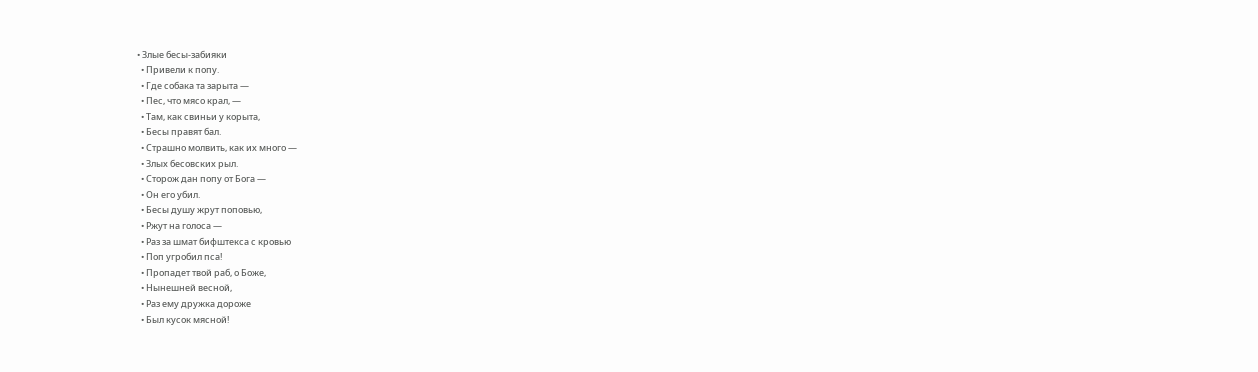• Злые бесы-забияки
  • Привели к попу.
  • Где собака та зарыта —
  • Пес, что мясо крал, —
  • Там, как свиньи у корыта,
  • Бесы правят бал.
  • Страшно молвить, как их много —
  • Злых бесовских рыл.
  • Сторож дан попу от Бога —
  • Он его убил.
  • Бесы душу жрут поповью,
  • Ржут на голоса —
  • Раз за шмат бифштекса с кровью
  • Поп угробил пса!
  • Пропадет твой раб, о Боже,
  • Нынешней весной,
  • Раз ему дружка дороже
  • Был кусок мясной!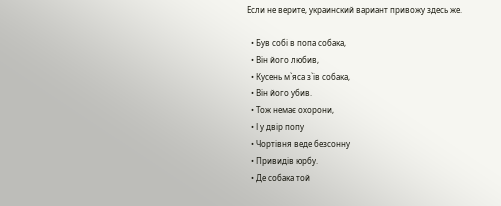Если не верите, украинский вариант привожу здесь же.

  • Був собі в попа собака,
  • Він його любив,
  • Кусень м`яса з`iв собака,
  • Він його убив.
  • Тож немає охорони,
  • І у двір попу
  • Чортівня веде безсонну
  • Привидів юрбу.
  • Де собака той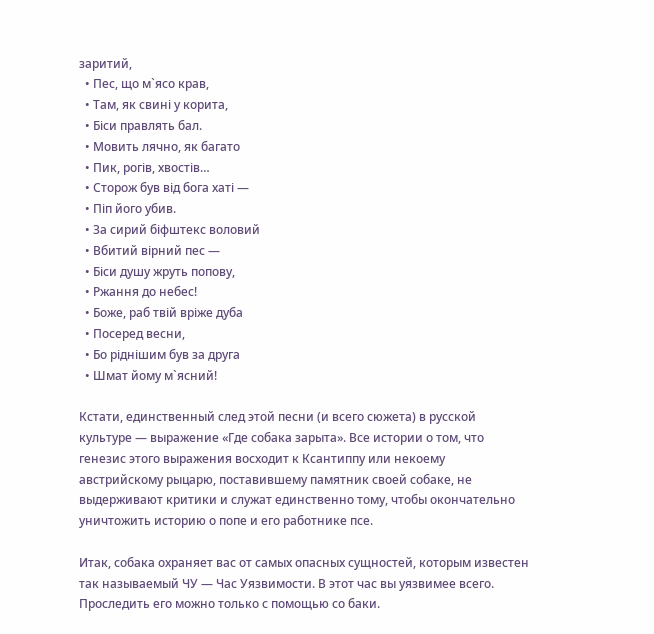заритий,
  • Пес, що м`ясо крав,
  • Там, як свині у корита,
  • Біси правлять бал.
  • Мовить лячно, як багато
  • Пик, рогів, хвостів…
  • Сторож був від бога хаті —
  • Піп його убив.
  • За сирий біфштекс воловий
  • Вбитий вірний пес —
  • Біси душу жруть попову,
  • Ржання до небес!
  • Боже, раб твій вріже дуба
  • Посеред весни,
  • Бо ріднішим був за друга
  • Шмат йому м`ясний!

Кстати, единственный след этой песни (и всего сюжета) в русской культуре — выражение «Где собака зарыта». Все истории о том, что генезис этого выражения восходит к Ксантиппу или некоему австрийскому рыцарю, поставившему памятник своей собаке, не выдерживают критики и служат единственно тому, чтобы окончательно уничтожить историю о попе и его работнике псе.

Итак, собака охраняет вас от самых опасных сущностей, которым известен так называемый ЧУ — Час Уязвимости. В этот час вы уязвимее всего. Проследить его можно только с помощью со баки.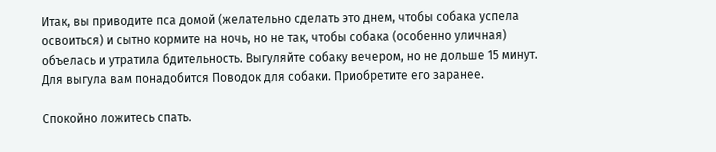Итак, вы приводите пса домой (желательно сделать это днем, чтобы собака успела освоиться) и сытно кормите на ночь, но не так, чтобы собака (особенно уличная) объелась и утратила бдительность. Выгуляйте собаку вечером, но не дольше 15 минут. Для выгула вам понадобится Поводок для собаки. Приобретите его заранее.

Спокойно ложитесь спать.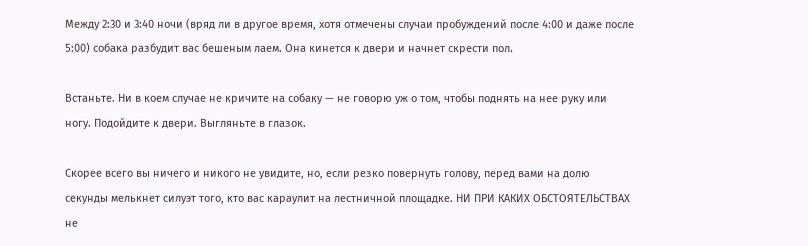Между 2:30 и 3:40 ночи (вряд ли в другое время, хотя отмечены случаи пробуждений после 4:00 и даже после 5:00) собака разбудит вас бешеным лаем. Она кинется к двери и начнет скрести пол.

Встаньте. Ни в коем случае не кричите на собаку — не говорю уж о том, чтобы поднять на нее руку или ногу. Подойдите к двери. Выгляньте в глазок.

Скорее всего вы ничего и никого не увидите, но, если резко повернуть голову, перед вами на долю секунды мелькнет силуэт того, кто вас караулит на лестничной площадке. НИ ПРИ КАКИХ ОБСТОЯТЕЛЬСТВАХ не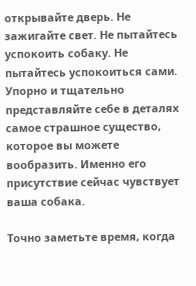открывайте дверь. Не зажигайте свет. Не пытайтесь успокоить собаку. Не пытайтесь успокоиться сами. Упорно и тщательно представляйте себе в деталях самое страшное существо, которое вы можете вообразить. Именно его присутствие сейчас чувствует ваша собака.

Точно заметьте время, когда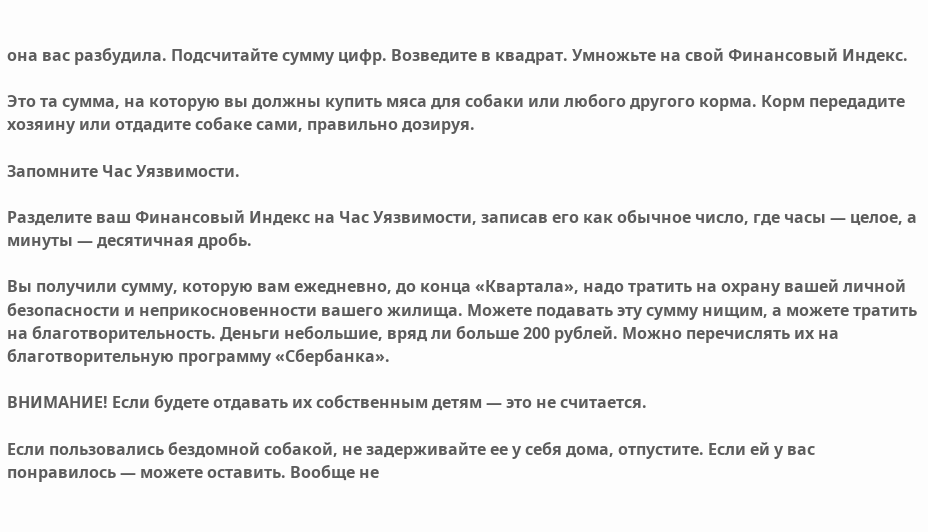она вас разбудила. Подсчитайте сумму цифр. Возведите в квадрат. Умножьте на свой Финансовый Индекс.

Это та сумма, на которую вы должны купить мяса для собаки или любого другого корма. Корм передадите хозяину или отдадите собаке сами, правильно дозируя.

Запомните Час Уязвимости.

Разделите ваш Финансовый Индекс на Час Уязвимости, записав его как обычное число, где часы — целое, а минуты — десятичная дробь.

Вы получили сумму, которую вам ежедневно, до конца «Квартала», надо тратить на охрану вашей личной безопасности и неприкосновенности вашего жилища. Можете подавать эту сумму нищим, а можете тратить на благотворительность. Деньги небольшие, вряд ли больше 200 рублей. Можно перечислять их на благотворительную программу «Сбербанка».

ВНИМАНИЕ! Если будете отдавать их собственным детям — это не считается.

Если пользовались бездомной собакой, не задерживайте ее у себя дома, отпустите. Если ей у вас понравилось — можете оставить. Вообще не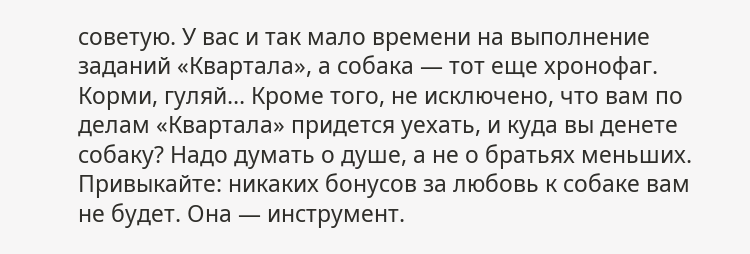советую. У вас и так мало времени на выполнение заданий «Квартала», а собака — тот еще хронофаг. Корми, гуляй… Кроме того, не исключено, что вам по делам «Квартала» придется уехать, и куда вы денете собаку? Надо думать о душе, а не о братьях меньших. Привыкайте: никаких бонусов за любовь к собаке вам не будет. Она — инструмент.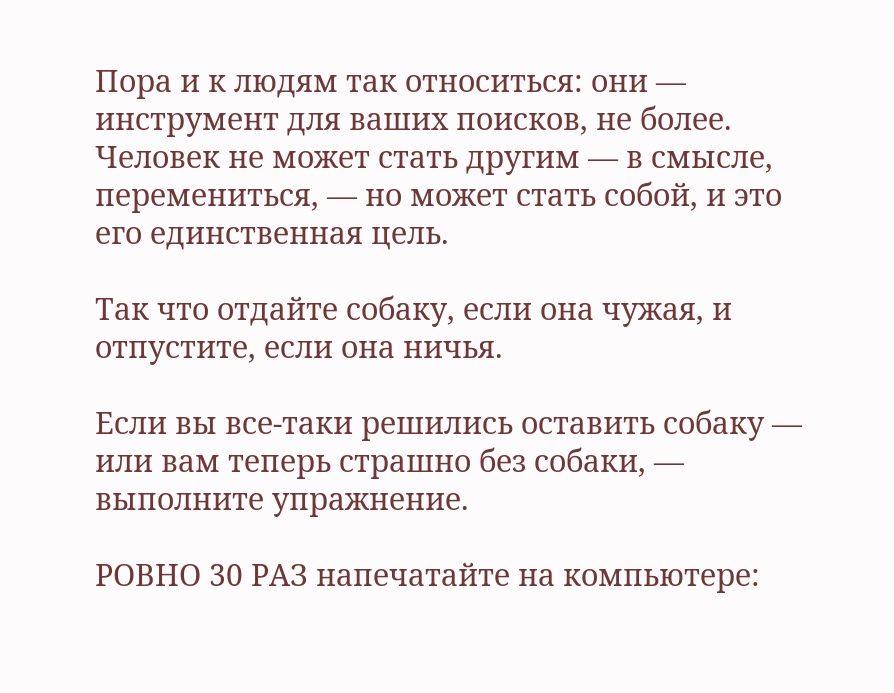Пора и к людям так относиться: они — инструмент для ваших поисков, не более. Человек не может стать другим — в смысле, перемениться, — но может стать собой, и это его единственная цель.

Так что отдайте собаку, если она чужая, и отпустите, если она ничья.

Если вы все-таки решились оставить собаку — или вам теперь страшно без собаки, — выполните упражнение.

РОВНО 30 РАЗ напечатайте на компьютере: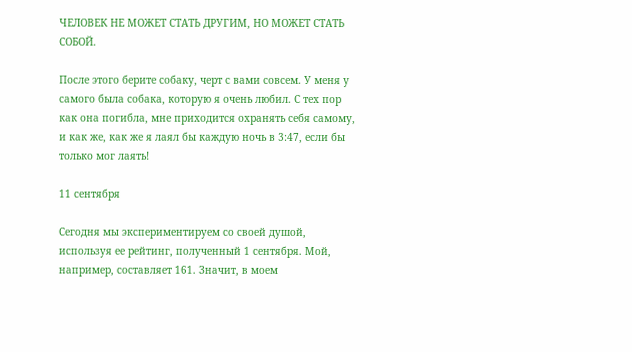ЧЕЛОВЕК НЕ МОЖЕТ СТАТЬ ДРУГИМ, НО МОЖЕТ СТАТЬ СОБОЙ.

После этого берите собаку, черт с вами совсем. У меня у самого была собака, которую я очень любил. С тех пор как она погибла, мне приходится охранять себя самому, и как же, как же я лаял бы каждую ночь в 3:47, если бы только мог лаять!

11 сентября

Сегодня мы экспериментируем со своей душой, используя ее рейтинг, полученный 1 сентября. Мой, например, составляет 161. Значит, в моем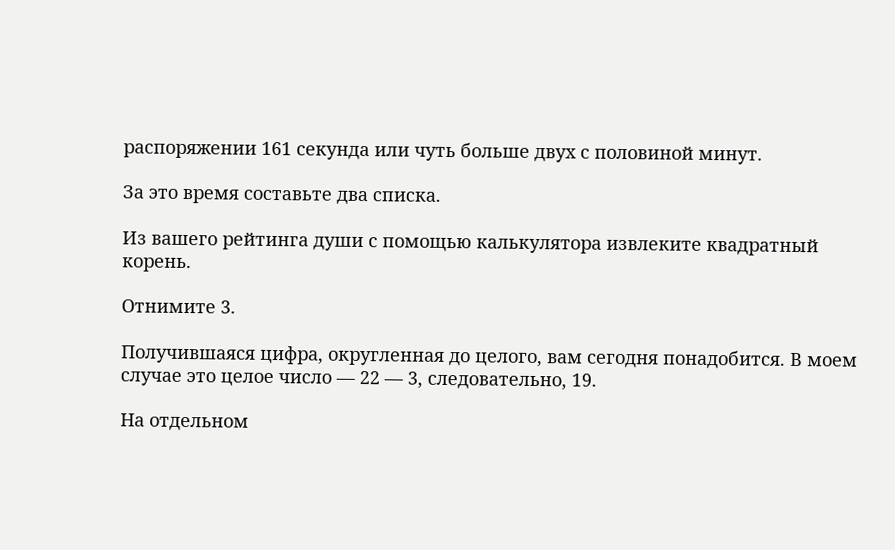распоряжении 161 секунда или чуть больше двух с половиной минут.

За это время составьте два списка.

Из вашего рейтинга души с помощью калькулятора извлеките квадратный корень.

Отнимите 3.

Получившаяся цифра, округленная до целого, вам сегодня понадобится. В моем случае это целое число — 22 — 3, следовательно, 19.

На отдельном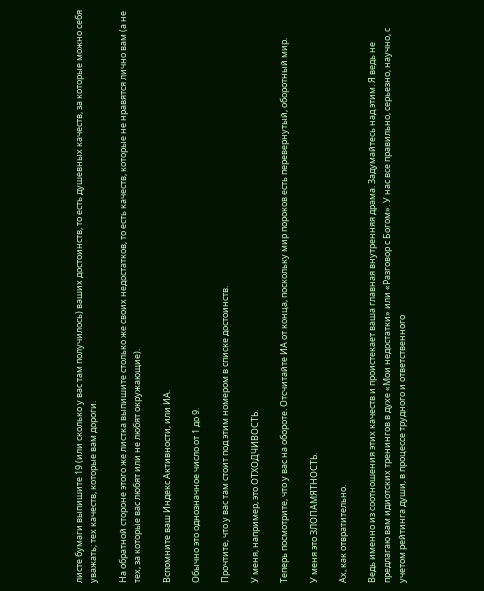листе бумаги выпишите 19 (или сколько у вас там получилось) ваших достоинств, то есть душевных качеств, за которые можно себя уважать; тех качеств, которые вам дороги.

На обратной стороне этого же листка выпишите столько же своих недостатков, то есть качеств, которые не нравятся лично вам (а не тех, за которые вас любят или не любят окружающие).

Вспомните ваш Индекс Активности, или ИА.

Обычно это однозначное число от 1 до 9.

Прочтите, что у вас там стоит под этим номером в списке достоинств.

У меня, например, это ОТХОДЧИВОСТЬ.

Теперь посмотрите, что у вас на обороте. Отсчитайте ИА от конца, поскольку мир пороков есть перевернутый, оборотный мир.

У меня это ЗЛОПАМЯТНОСТЬ.

Ах, как отвратительно.

Ведь именно из соотношения этих качеств и проистекает ваша главная внутренняя драма. Задумайтесь над этим. Я ведь не предлагаю вам идиотских тренингов в духе «Мои недостатки» или «Разговор с Богом». У нас все правильно, серьезно, научно, с учетом рейтинга души, в процессе трудного и ответственного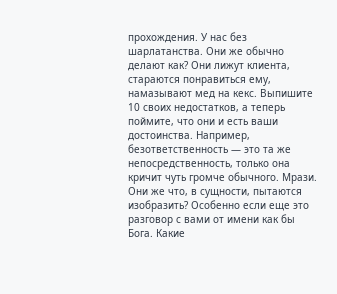прохождения. У нас без шарлатанства. Они же обычно делают как? Они лижут клиента, стараются понравиться ему, намазывают мед на кекс. Выпишите 10 своих недостатков, а теперь поймите, что они и есть ваши достоинства. Например, безответственность — это та же непосредственность, только она кричит чуть громче обычного. Мрази. Они же что, в сущности, пытаются изобразить? Особенно если еще это разговор с вами от имени как бы Бога. Какие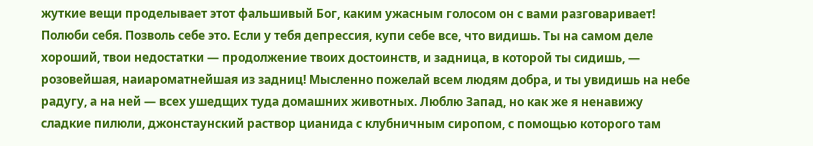жуткие вещи проделывает этот фальшивый Бог, каким ужасным голосом он с вами разговаривает! Полюби себя. Позволь себе это. Если у тебя депрессия, купи себе все, что видишь. Ты на самом деле хороший, твои недостатки — продолжение твоих достоинств, и задница, в которой ты сидишь, — розовейшая, наиароматнейшая из задниц! Мысленно пожелай всем людям добра, и ты увидишь на небе радугу, а на ней — всех ушедщих туда домашних животных. Люблю Запад, но как же я ненавижу сладкие пилюли, джонстаунский раствор цианида с клубничным сиропом, с помощью которого там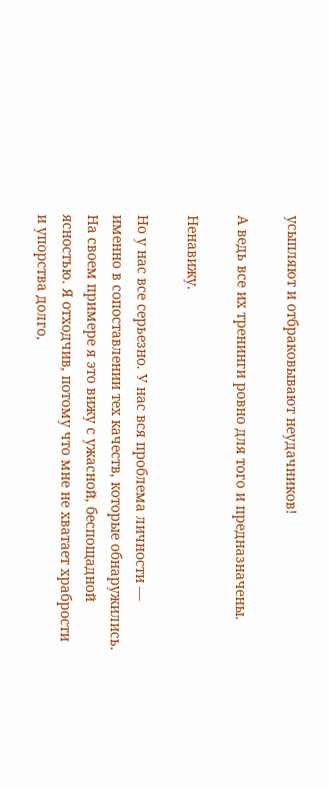усыпляют и отбраковывают неудачников!

А ведь все их тренинги ровно для того и предназначены.

Ненавижу.

Но у нас все серьезно. У нас вся проблема личности — именно в сопоставлении тех качеств, которые обнаружились. На своем примере я это вижу с ужасной, беспощадной ясностью. Я отходчив, потому что мне не хватает храбрости и упорства долго,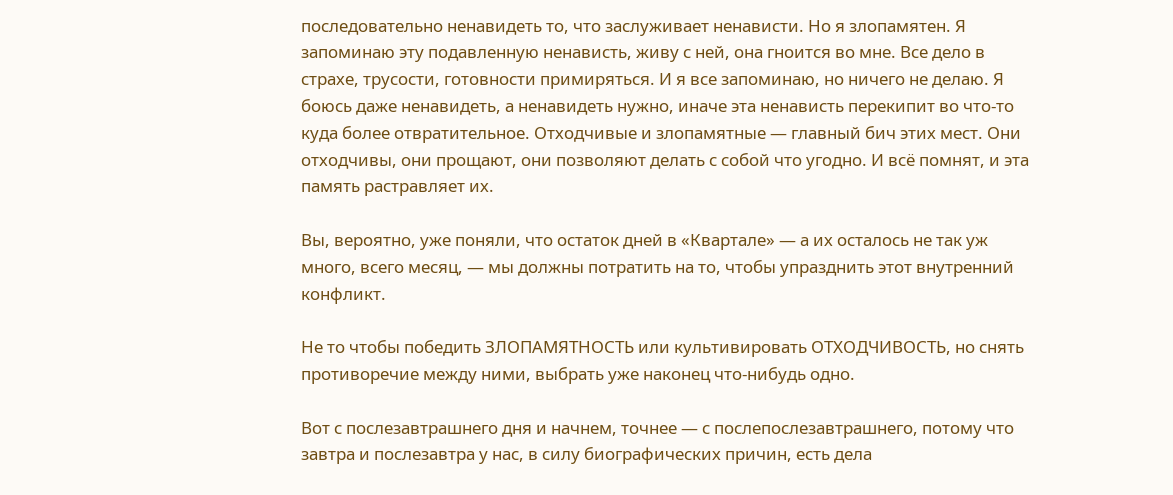последовательно ненавидеть то, что заслуживает ненависти. Но я злопамятен. Я запоминаю эту подавленную ненависть, живу с ней, она гноится во мне. Все дело в страхе, трусости, готовности примиряться. И я все запоминаю, но ничего не делаю. Я боюсь даже ненавидеть, а ненавидеть нужно, иначе эта ненависть перекипит во что-то куда более отвратительное. Отходчивые и злопамятные — главный бич этих мест. Они отходчивы, они прощают, они позволяют делать с собой что угодно. И всё помнят, и эта память растравляет их.

Вы, вероятно, уже поняли, что остаток дней в «Квартале» — а их осталось не так уж много, всего месяц, — мы должны потратить на то, чтобы упразднить этот внутренний конфликт.

Не то чтобы победить ЗЛОПАМЯТНОСТЬ или культивировать ОТХОДЧИВОСТЬ, но снять противоречие между ними, выбрать уже наконец что-нибудь одно.

Вот с послезавтрашнего дня и начнем, точнее — с послепослезавтрашнего, потому что завтра и послезавтра у нас, в силу биографических причин, есть дела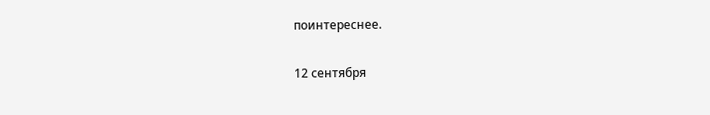поинтереснее.

12 сентября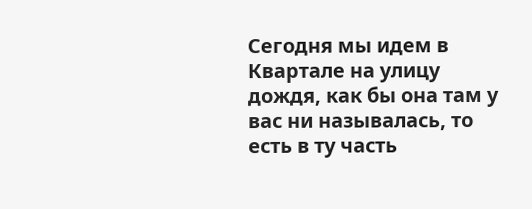Сегодня мы идем в Квартале на улицу дождя, как бы она там у вас ни называлась, то есть в ту часть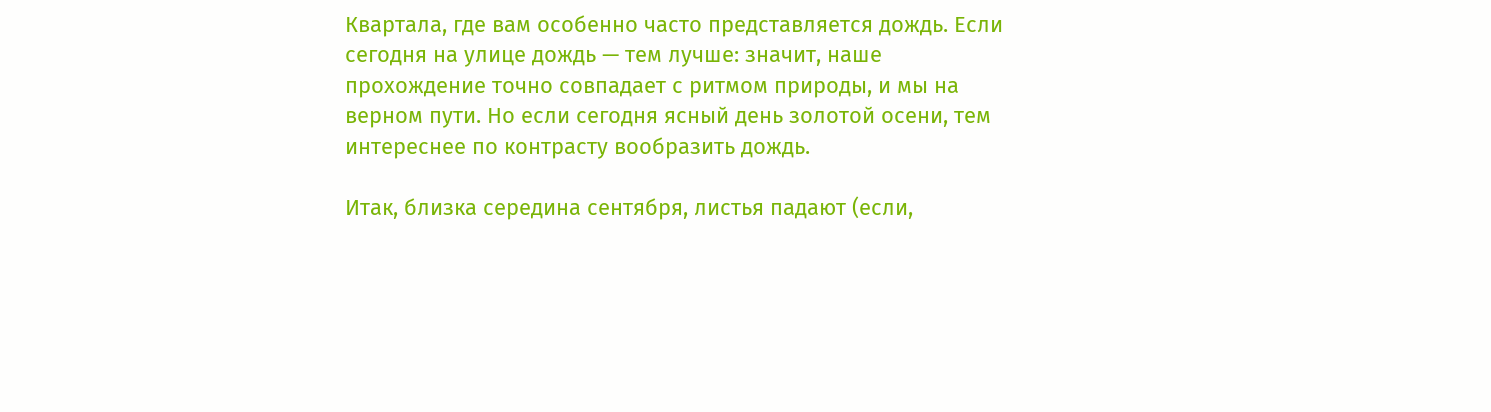Квартала, где вам особенно часто представляется дождь. Если сегодня на улице дождь — тем лучше: значит, наше прохождение точно совпадает с ритмом природы, и мы на верном пути. Но если сегодня ясный день золотой осени, тем интереснее по контрасту вообразить дождь.

Итак, близка середина сентября, листья падают (если,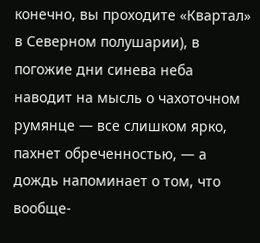конечно, вы проходите «Квартал» в Северном полушарии), в погожие дни синева неба наводит на мысль о чахоточном румянце — все слишком ярко, пахнет обреченностью, — а дождь напоминает о том, что вообще-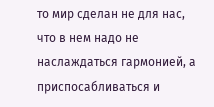то мир сделан не для нас, что в нем надо не наслаждаться гармонией, а приспосабливаться и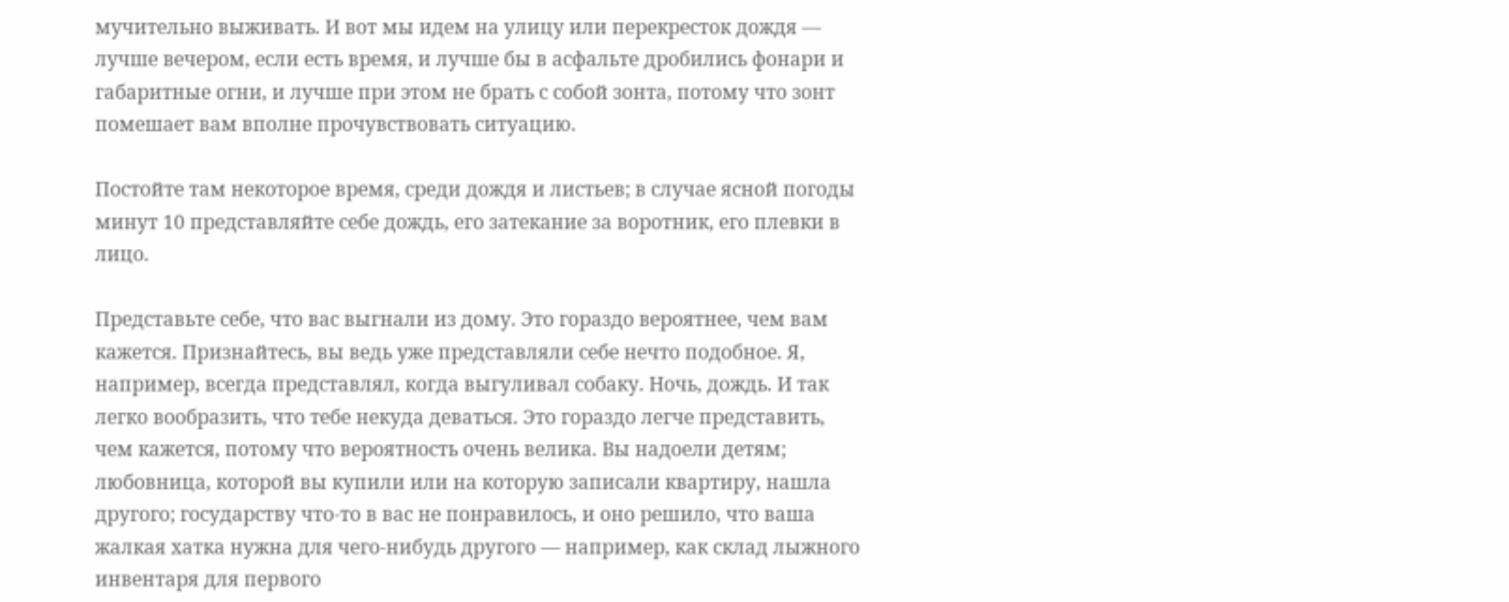мучительно выживать. И вот мы идем на улицу или перекресток дождя — лучше вечером, если есть время, и лучше бы в асфальте дробились фонари и габаритные огни, и лучше при этом не брать с собой зонта, потому что зонт помешает вам вполне прочувствовать ситуацию.

Постойте там некоторое время, среди дождя и листьев; в случае ясной погоды минут 10 представляйте себе дождь, его затекание за воротник, его плевки в лицо.

Представьте себе, что вас выгнали из дому. Это гораздо вероятнее, чем вам кажется. Признайтесь, вы ведь уже представляли себе нечто подобное. Я, например, всегда представлял, когда выгуливал собаку. Ночь, дождь. И так легко вообразить, что тебе некуда деваться. Это гораздо легче представить, чем кажется, потому что вероятность очень велика. Вы надоели детям; любовница, которой вы купили или на которую записали квартиру, нашла другого; государству что-то в вас не понравилось, и оно решило, что ваша жалкая хатка нужна для чего-нибудь другого — например, как склад лыжного инвентаря для первого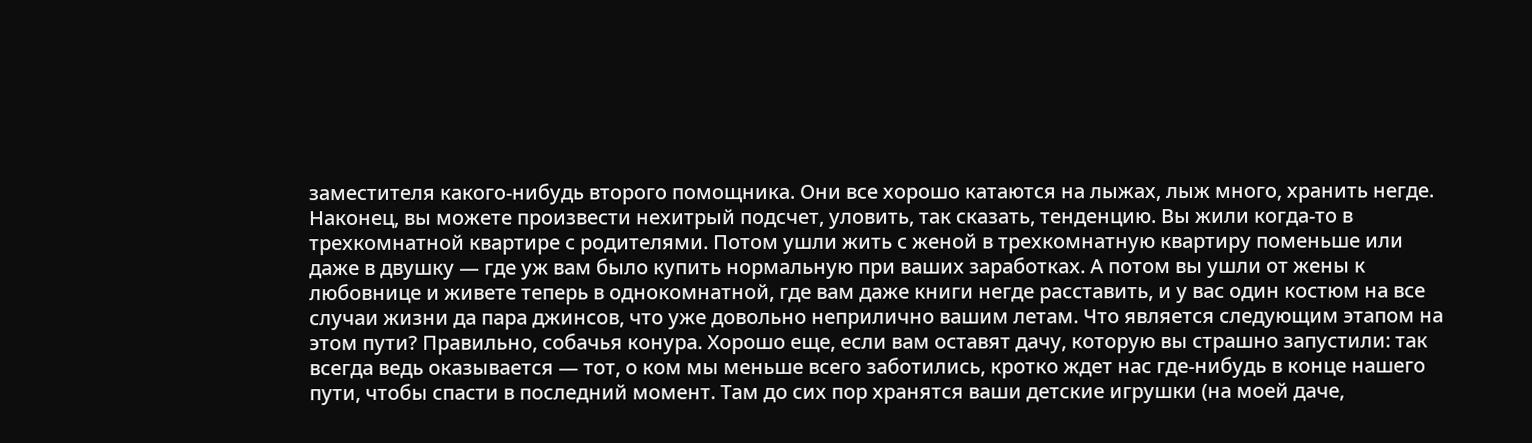заместителя какого-нибудь второго помощника. Они все хорошо катаются на лыжах, лыж много, хранить негде. Наконец, вы можете произвести нехитрый подсчет, уловить, так сказать, тенденцию. Вы жили когда-то в трехкомнатной квартире с родителями. Потом ушли жить с женой в трехкомнатную квартиру поменьше или даже в двушку — где уж вам было купить нормальную при ваших заработках. А потом вы ушли от жены к любовнице и живете теперь в однокомнатной, где вам даже книги негде расставить, и у вас один костюм на все случаи жизни да пара джинсов, что уже довольно неприлично вашим летам. Что является следующим этапом на этом пути? Правильно, собачья конура. Хорошо еще, если вам оставят дачу, которую вы страшно запустили: так всегда ведь оказывается — тот, о ком мы меньше всего заботились, кротко ждет нас где-нибудь в конце нашего пути, чтобы спасти в последний момент. Там до сих пор хранятся ваши детские игрушки (на моей даче,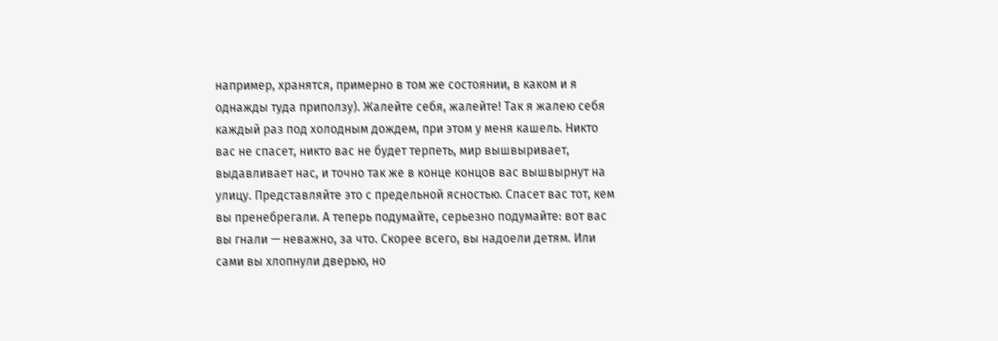например, хранятся, примерно в том же состоянии, в каком и я однажды туда приползу). Жалейте себя, жалейте! Так я жалею себя каждый раз под холодным дождем, при этом у меня кашель. Никто вас не спасет, никто вас не будет терпеть, мир вышвыривает, выдавливает нас, и точно так же в конце концов вас вышвырнут на улицу. Представляйте это с предельной ясностью. Спасет вас тот, кем вы пренебрегали. А теперь подумайте, серьезно подумайте: вот вас вы гнали — неважно, за что. Скорее всего, вы надоели детям. Или сами вы хлопнули дверью, но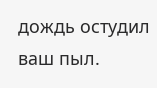дождь остудил ваш пыл.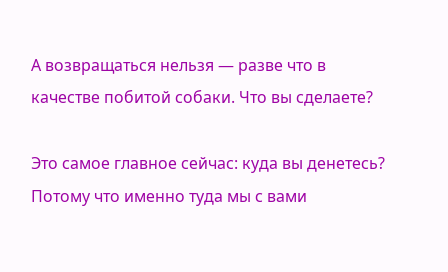А возвращаться нельзя — разве что в качестве побитой собаки. Что вы сделаете?

Это самое главное сейчас: куда вы денетесь? Потому что именно туда мы с вами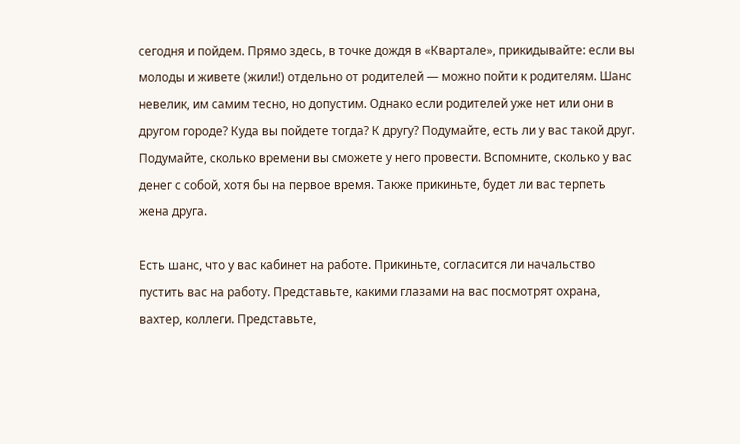сегодня и пойдем. Прямо здесь, в точке дождя в «Квартале», прикидывайте: если вы молоды и живете (жили!) отдельно от родителей — можно пойти к родителям. Шанс невелик, им самим тесно, но допустим. Однако если родителей уже нет или они в другом городе? Куда вы пойдете тогда? К другу? Подумайте, есть ли у вас такой друг. Подумайте, сколько времени вы сможете у него провести. Вспомните, сколько у вас денег с собой, хотя бы на первое время. Также прикиньте, будет ли вас терпеть жена друга.

Есть шанс, что у вас кабинет на работе. Прикиньте, согласится ли начальство пустить вас на работу. Представьте, какими глазами на вас посмотрят охрана, вахтер, коллеги. Представьте,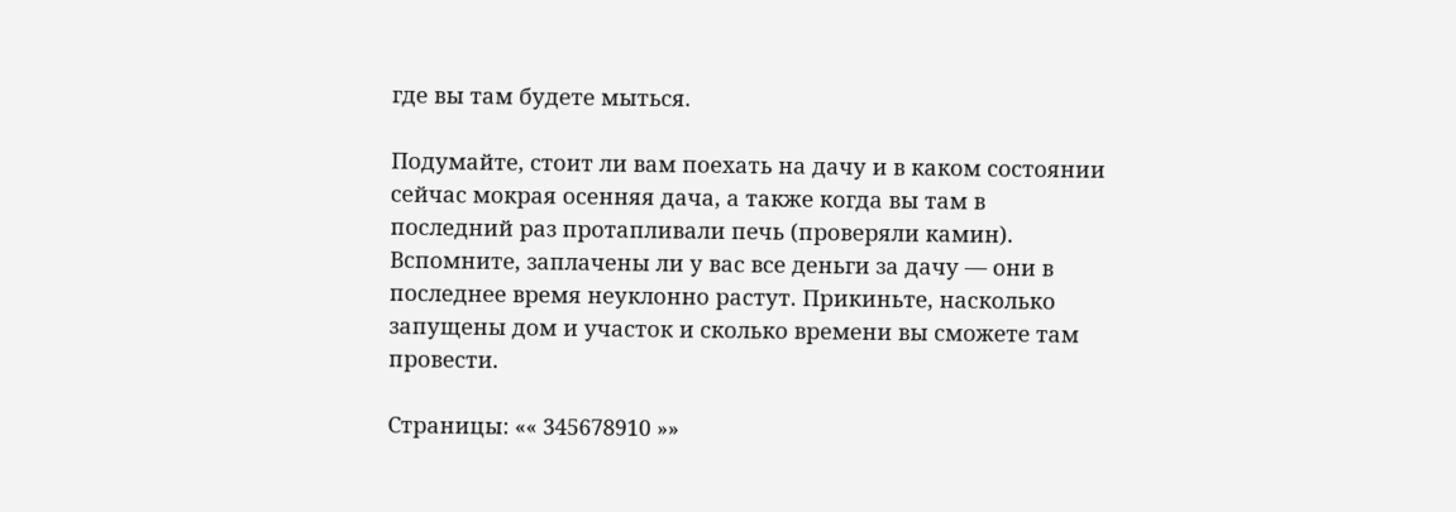где вы там будете мыться.

Подумайте, стоит ли вам поехать на дачу и в каком состоянии сейчас мокрая осенняя дача, а также когда вы там в последний раз протапливали печь (проверяли камин). Вспомните, заплачены ли у вас все деньги за дачу — они в последнее время неуклонно растут. Прикиньте, насколько запущены дом и участок и сколько времени вы сможете там провести.

Страницы: «« 345678910 »»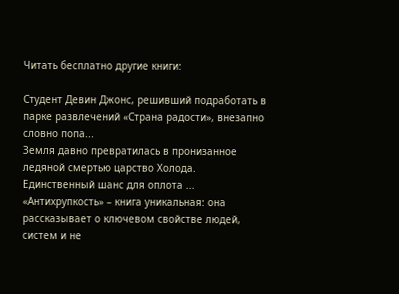Читать бесплатно другие книги:

Студент Девин Джонс, решивший подработать в парке развлечений «Страна радости», внезапно словно попа...
Земля давно превратилась в пронизанное ледяной смертью царство Холода. Единственный шанс для оплота ...
«Антихрупкость» – книга уникальная: она рассказывает о ключевом свойстве людей, систем и не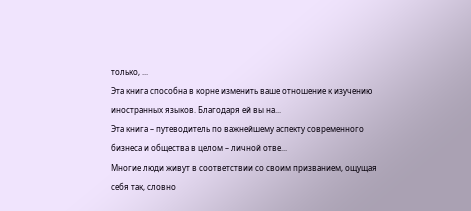только, ...
Эта книга способна в корне изменить ваше отношение к изучению иностранных языков. Благодаря ей вы на...
Эта книга – путеводитель по важнейшему аспекту современного бизнеса и общества в целом – личной отве...
Многие люди живут в соответствии со своим призванием, ощущая себя так, словно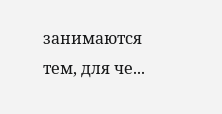занимаются тем, для че...